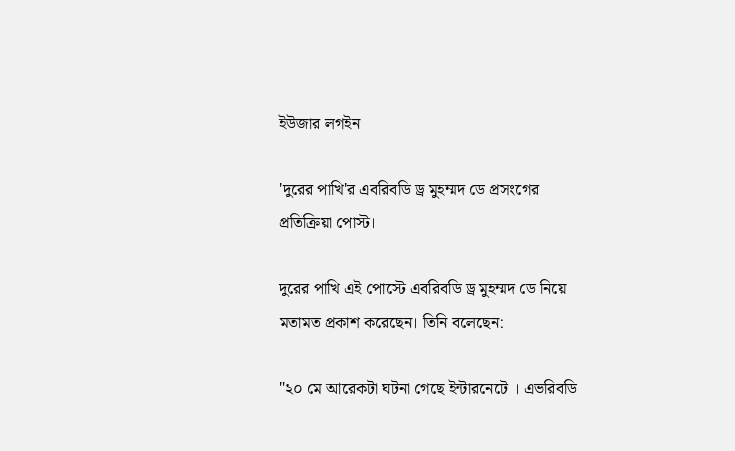ইউজার লগইন

'দুরের পাখি'র এবরিবডি ড্র মুহম্মদ ডে প্রসংগের প্রতিক্রিয়া পোস্ট।

দুরের পাখি এই পোস্টে এবরিবডি ড্র মুহম্মদ ডে নিয়ে মতামত প্রকাশ করেছেন। তিনি বলেছেন:

"২০ মে আরেকটা ঘটনা গেছে ইন্টারনেটে । এভরিবডি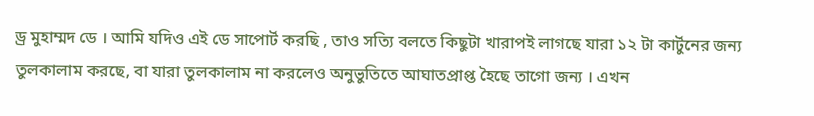ড্র মুহাম্মদ ডে । আমি যদিও এই ডে সাপোর্ট করছি , তাও সত্যি বলতে কিছুটা খারাপই লাগছে যারা ১২ টা কার্টুনের জন্য তুলকালাম করছে, বা যারা তুলকালাম না করলেও অনুভুতিতে আঘাতপ্রাপ্ত হৈছে তাগো জন্য । এখন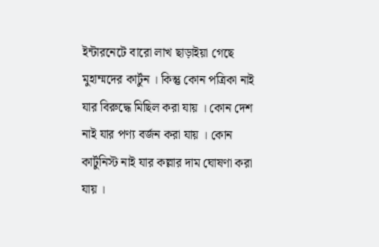ইন্টারনেটে বারো লাখ ছাড়াইয়া গেছে মুহাম্মদের কার্টুন । কিন্তু কোন পত্রিকা নাই যার বিরুদ্ধে মিছিল করা যায় । কোন দেশ নাই যার পণ্য বর্জন করা যায় । কোন কার্টুনিস্ট নাই যার কল্লার দাম ঘোষণা করা যায় ।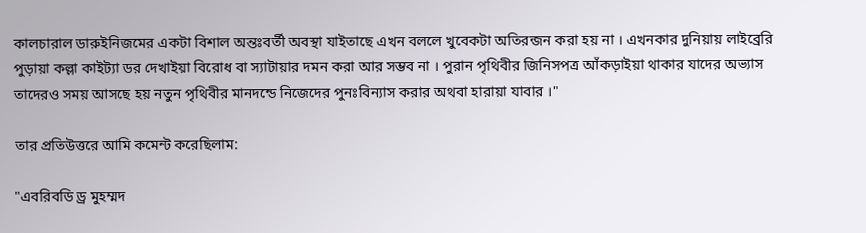কালচারাল ডারুইনিজমের একটা বিশাল অন্তঃবর্তী অবস্থা যাইতাছে এখন বললে খুবেকটা অতিরন্জন করা হয় না । এখনকার দুনিয়ায় লাইব্রেরি পুড়ায়া কল্লা কাইট্যা ডর দেখাইয়া বিরোধ বা স্যাটায়ার দমন করা আর সম্ভব না । পুরান পৃথিবীর জিনিসপত্র আঁকড়াইয়া থাকার যাদের অভ্যাস তাদেরও সময় আসছে হয় নতুন পৃথিবীর মানদন্ডে নিজেদের পুনঃবিন্যাস করার অথবা হারায়া যাবার ।"

তার প্রতিউত্তরে আমি কমেন্ট করেছিলাম:

"এবরিবডি ড্র মুহম্মদ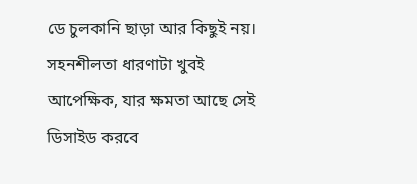ডে চুলকানি ছাড়া আর কিছুই নয়। সহনশীলতা ধারণাটা খুবই আপেক্ষিক, যার ক্ষমতা আছে সেই ডিসাইড করবে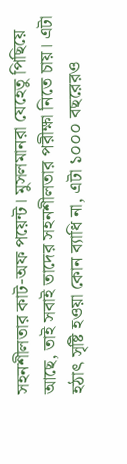সহনশীলতার কাট-অফ পয়েন্ট। মুসলমানরা যেহেতু পিছিয়ে আছে, তাই সবাই তাদের সহনশীলতার পরীক্ষা নিতে চায়। এটা হঠাৎ সৃষ্টি হওয়া কোন ব্যাধি না, এটা ১০০০ বছরেরও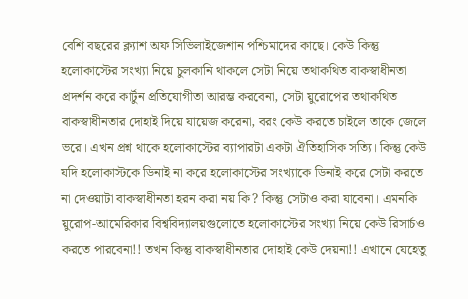বেশি বছরের ক্ল্যাশ অফ সিভিলাইজেশান পশ্চিমাদের কাছে। কেউ কিন্তু হলোকাস্টের সংখ্যা নিয়ে চুলকানি থাকলে সেটা নিয়ে তথাকথিত বাকস্বাধীনতা প্রদর্শন করে কার্টুন প্রতিযোগীতা আরম্ভ করবেনা, সেটা য়ুরোপের তথাকথিত বাকস্বাধীনতার দোহাই দিয়ে যায়েজ করেনা, বরং কেউ করতে চাইলে তাকে জেলে ভরে। এখন প্রশ্ন থাকে হলোকাস্টের ব্যাপারটা একটা ঐতিহাসিক সত্যি। কিন্তু কেউ যদি হলোকাস্টকে ডিনাই না করে হলোকাস্টের সংখ্যাকে ডিনাই করে সেটা করতে না দেওয়াটা বাকস্বাধীনতা হরন করা নয় কি? কিন্তু সেটাও করা যাবেনা। এমনকি য়ুরোপ-আমেরিকার বিশ্ববিদ্যালয়গুলোতে হলোকাস্টের সংখ্যা নিয়ে কেউ রিসার্চও করতে পারবেনা!! তখন কিন্তু বাকস্বাধীনতার দোহাই কেউ দেয়না!! এখানে যেহেতু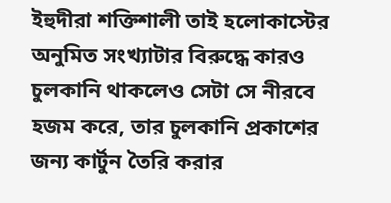ইহুদীরা শক্তিশালী তাই হলোকাস্টের অনুমিত সংখ্যাটার বিরুদ্ধে কারও চুলকানি থাকলেও সেটা সে নীরবে হজম করে, তার চুলকানি প্রকাশের জন্য কার্টুন তৈরি করার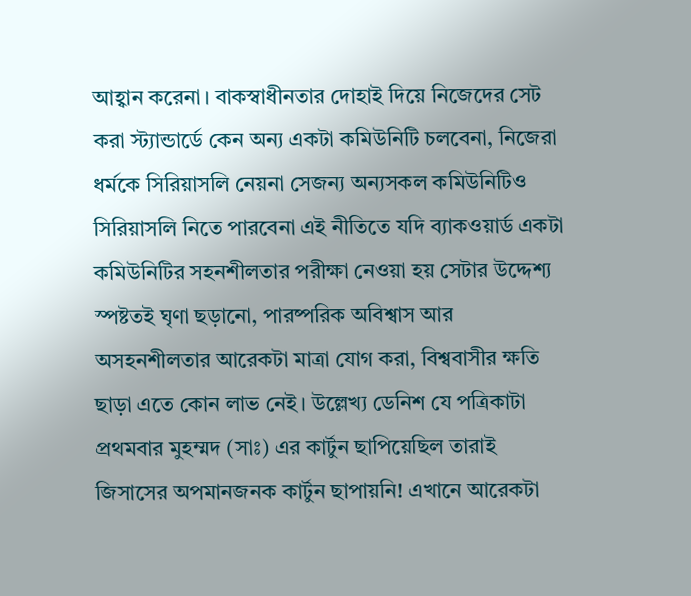আহ্বান করেনা। বাকস্বাধীনতার দোহাই দিয়ে নিজেদের সেট করা স্ট্যান্ডার্ডে কেন অন্য একটা কমিউনিটি চলবেনা, নিজেরা ধর্মকে সিরিয়াসলি নেয়না সেজন্য অন্যসকল কমিউনিটিও সিরিয়াসলি নিতে পারবেনা এই নীতিতে যদি ব্যাকওয়ার্ড একটা কমিউনিটির সহনশীলতার পরীক্ষা নেওয়া হয় সেটার উদ্দেশ্য স্পষ্টতই ঘৃণা ছড়ানো, পারষ্পরিক অবিশ্বাস আর অসহনশীলতার আরেকটা মাত্রা যোগ করা, বিশ্ববাসীর ক্ষতি ছাড়া এতে কোন লাভ নেই। উল্লেখ্য ডেনিশ যে পত্রিকাটা প্রথমবার মুহম্মদ (সাঃ) এর কার্টুন ছাপিয়েছিল তারাই জিসাসের অপমানজনক কার্টুন ছাপায়নি! এখানে আরেকটা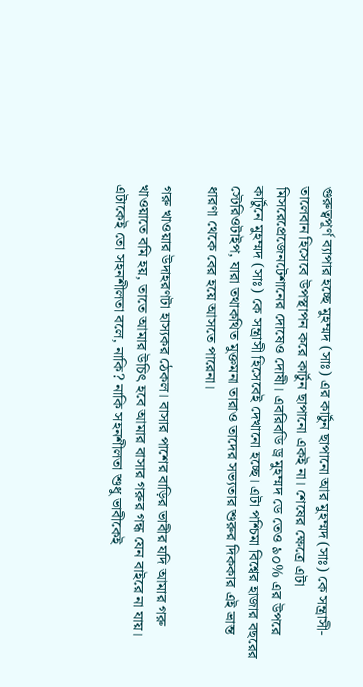গুরুত্বপূর্ণ ব্যাপার হচ্ছে মুহম্মদ (সাঃ) এর কার্টুন ছাপানো আর মুহম্মদ (সাঃ) কে সন্ত্রাসী-তালেবান হিসেবে উপস্থাপন করে কার্টুন ছাপানো একই না। শেষের ক্ষেত্রে এটা মিসরেপ্রেজেনটেশানের দোষেও দোষী। এবরিবডি ড্র মুহম্মদ ডে তেও ৯০% এর উপরে কার্টুনে মুহম্মদ (সাঃ) কে সন্ত্রাসী হিসেবেই দেখানো হচ্ছে। এটা পশ্চিমা বিশ্বের হাজার বছরের স্টেরিওটাইপ, যারা তথাকথিত মুক্তমনা তারাও তাদের সভ্যতার শুরুর দিককার এই ভ্রান্ত ধারণা থেকে বের হয়ে আসতে পারেনা।

গরু খাওয়ার উদাহরণটা হাস্যকর ঠেকল। বাসার পাশের বাড়ির ভাবীর যদি আমার গরু খাওয়াতে বমি হয়, তাতে আমার উচিৎ হবে আমার বাসার গরুর গন্ধ যেন বাইরে না যায়। এটাকেই তো সহনশীলতা বলে, নাকি? নাকি সহনশীলতা শুধু ভাবীকেই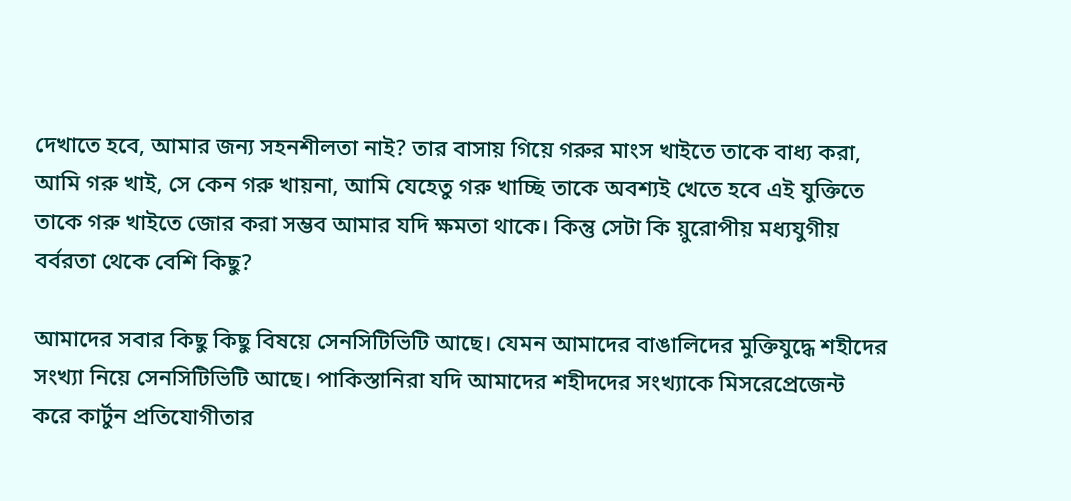দেখাতে হবে, আমার জন্য সহনশীলতা নাই? তার বাসায় গিয়ে গরুর মাংস খাইতে তাকে বাধ্য করা, আমি গরু খাই, সে কেন গরু খায়না, আমি যেহেতু গরু খাচ্ছি তাকে অবশ্যই খেতে হবে এই যুক্তিতে তাকে গরু খাইতে জোর করা সম্ভব আমার যদি ক্ষমতা থাকে। কিন্তু সেটা কি য়ুরোপীয় মধ্যযুগীয় বর্বরতা থেকে বেশি কিছু?

আমাদের সবার কিছু কিছু বিষয়ে সেনসিটিভিটি আছে। যেমন আমাদের বাঙালিদের মুক্তিযুদ্ধে শহীদের সংখ্যা নিয়ে সেনসিটিভিটি আছে। পাকিস্তানিরা যদি আমাদের শহীদদের সংখ্যাকে মিসরেপ্রেজেন্ট করে কার্টুন প্রতিযোগীতার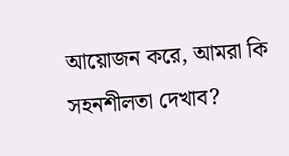আয়োজন করে, আমরা কি সহনশীলতা দেখাব?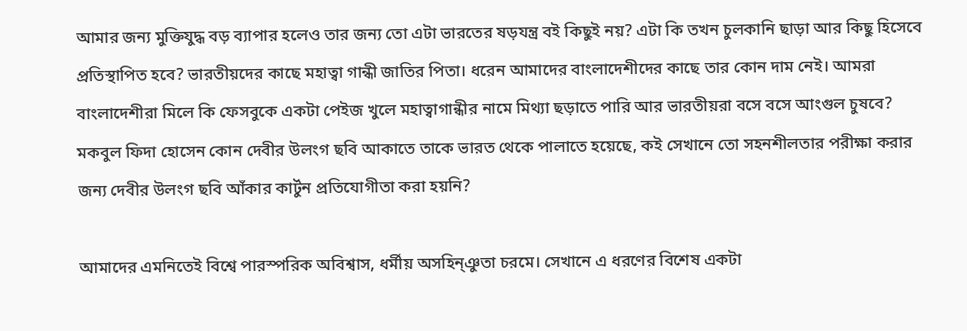আমার জন্য মুক্তিযুদ্ধ বড় ব্যাপার হলেও তার জন্য তো এটা ভারতের ষড়যন্ত্র বই কিছুই নয়? এটা কি তখন চুলকানি ছাড়া আর কিছু হিসেবে প্রতিস্থাপিত হবে? ভারতীয়দের কাছে মহাত্বা গান্ধী জাতির পিতা। ধরেন আমাদের বাংলাদেশীদের কাছে তার কোন দাম নেই। আমরা বাংলাদেশীরা মিলে কি ফেসবুকে একটা পেইজ খুলে মহাত্বাগান্ধীর নামে মিথ্যা ছড়াতে পারি আর ভারতীয়রা বসে বসে আংগুল চুষবে? মকবুল ফিদা হোসেন কোন দেবীর উলংগ ছবি আকাতে তাকে ভারত থেকে পালাতে হয়েছে, কই সেখানে তো সহনশীলতার পরীক্ষা করার জন্য দেবীর উলংগ ছবি আঁকার কার্টুন প্রতিযোগীতা করা হয়নি?

আমাদের এমনিতেই বিশ্বে পারস্পরিক অবিশ্বাস, ধর্মীয় অসহিন্ঞুতা চরমে। সেখানে এ ধরণের বিশেষ একটা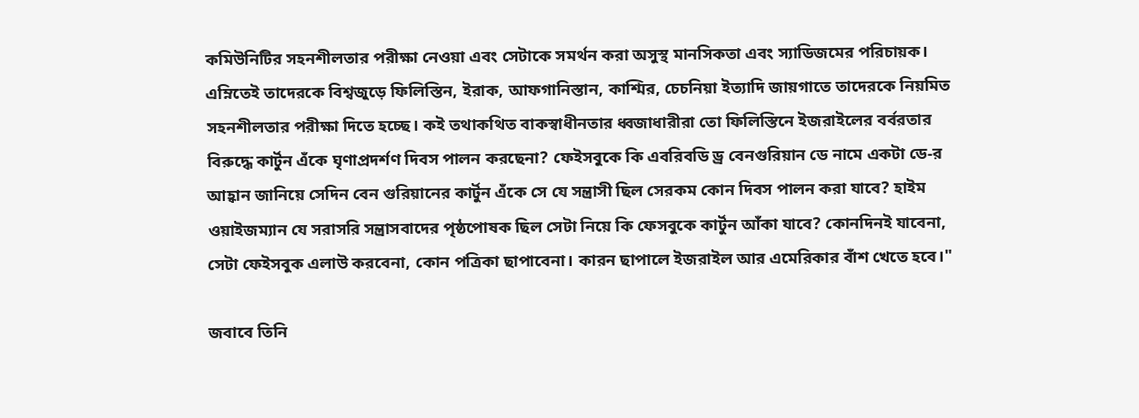কমিউনিটির সহনশীলতার পরীক্ষা নেওয়া এবং সেটাকে সমর্থন করা অসুস্থ মানসিকতা এবং স্যাডিজমের পরিচায়ক। এম্নিতেই তাদেরকে বিশ্বজুড়ে ফিলিস্তিন, ইরাক, আফগানিস্তান, কাশ্মির, চেচনিয়া ইত্যাদি জায়গাতে তাদেরকে নিয়মিত সহনশীলতার পরীক্ষা দিতে হচ্ছে। কই তথাকথিত বাকস্বাধীনতার ধ্বজাধারীরা তো ফিলিস্তিনে ইজরাইলের বর্বরতার বিরুদ্ধে কার্টুন এঁকে ঘৃণাপ্রদর্শণ দিবস পালন করছেনা? ফেইসবুকে কি এবরিবডি ড্র বেনগুরিয়ান ডে নামে একটা ডে-র আহ্বান জানিয়ে সেদিন বেন গুরিয়ানের কার্টুন এঁকে সে যে সন্ত্রাসী ছিল সেরকম কোন দিবস পালন করা যাবে? হাইম ওয়াইজম্যান যে সরাসরি সন্ত্রাসবাদের পৃষ্ঠপোষক ছিল সেটা নিয়ে কি ফেসবুকে কার্টুন আঁকা যাবে? কোনদিনই যাবেনা, সেটা ফেইসবুক এলাউ করবেনা, কোন পত্রিকা ছাপাবেনা। কারন ছাপালে ইজরাইল আর এমেরিকার বাঁশ খেতে হবে।"

জবাবে তিনি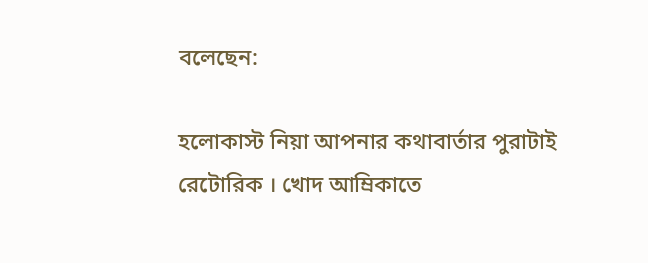বলেছেন:

হলোকাস্ট নিয়া আপনার কথাবার্তার পুরাটাই রেটোরিক । খোদ আম্রিকাতে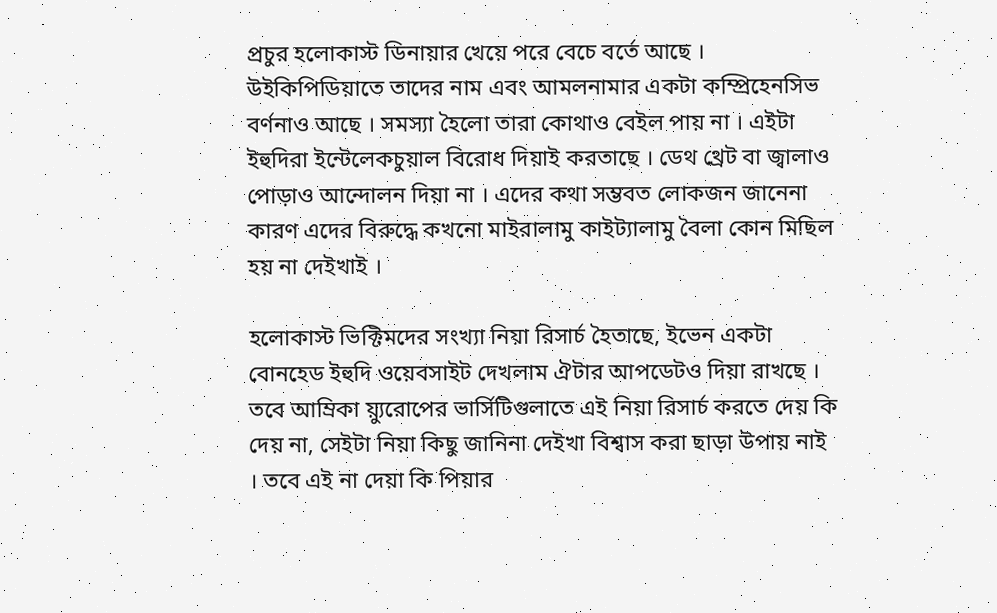প্রচুর হলোকাস্ট ডিনায়ার খেয়ে পরে বেচে বর্তে আছে । উইকিপিডিয়াতে তাদের নাম এবং আমলনামার একটা কম্প্রিহেনসিভ বর্ণনাও আছে । সমস্যা হৈলো তারা কোথাও বেইল পায় না । এইটা ইহুদিরা ইন্টেলেকচুয়াল বিরোধ দিয়াই করতাছে । ডেথ থ্রেট বা জ্বালাও পোড়াও আন্দোলন দিয়া না । এদের কথা সম্ভবত লোকজন জানেনা কারণ এদের বিরুদ্ধে কখনো মাইরালামু কাইট্যালামু বৈলা কোন মিছিল হয় না দেইখাই ।

হলোকাস্ট ভিক্টিমদের সংখ্যা নিয়া রিসার্চ হৈতাছে, ইভেন একটা বোনহেড ইহুদি ওয়েবসাইট দেখলাম ঐটার আপডেটও দিয়া রাখছে । তবে আম্রিকা য়্যুরোপের ভার্সিটিগুলাতে এই নিয়া রিসার্চ করতে দেয় কি দেয় না, সেইটা নিয়া কিছু জানিনা দেইখা বিশ্বাস করা ছাড়া উপায় নাই । তবে এই না দেয়া কি পিয়ার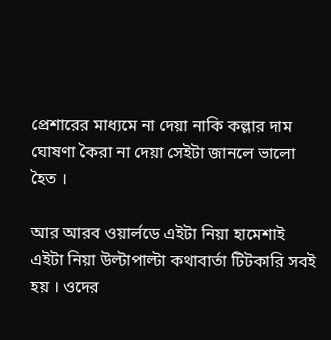প্রেশারের মাধ্যমে না দেয়া নাকি কল্লার দাম ঘোষণা কৈরা না দেয়া সেইটা জানলে ভালো হৈত ।

আর আরব ওয়ার্লডে এইটা নিয়া হামেশাই এইটা নিয়া উল্টাপাল্টা কথাবার্তা টিটকারি সবই হয় । ওদের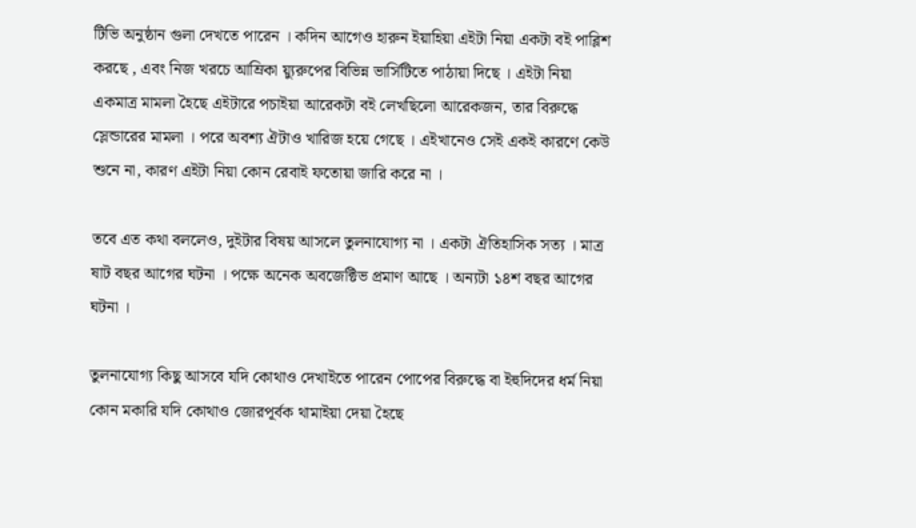টিভি অনুষ্ঠান গুলা দেখতে পারেন । কদিন আগেও হারুন ইয়াহিয়া এইটা নিয়া একটা বই পাব্লিশ করছে , এবং নিজ খরচে আম্রিকা য়্যুরুপের বিভিন্ন ভার্সিটিতে পাঠায়া দিছে । এইটা নিয়া একমাত্র মামলা হৈছে এইটারে পচাইয়া আরেকটা বই লেখছিলো আরেকজন, তার বিরুদ্ধে স্লেন্ডারের মামলা । পরে অবশ্য ঐটাও খারিজ হয়ে গেছে । এইখানেও সেই একই কারণে কেউ শুনে না, কারণ এইটা নিয়া কোন রেবাই ফতোয়া জারি করে না ।

তবে এত কথা বললেও, দুইটার বিষয় আসলে তুলনাযোগ্য না । একটা ঐতিহাসিক সত্য । মাত্র ষাট বছর আগের ঘটনা । পক্ষে অনেক অবজেক্টিভ প্রমাণ আছে । অন্যটা ১৪শ বছর আগের ঘটনা ।

তুলনাযোগ্য কিছু আসবে যদি কোথাও দেখাইতে পারেন পোপের বিরুদ্ধে বা ইহুদিদের ধর্ম নিয়া কোন মকারি যদি কোথাও জোরপূর্বক থামাইয়া দেয়া হৈছে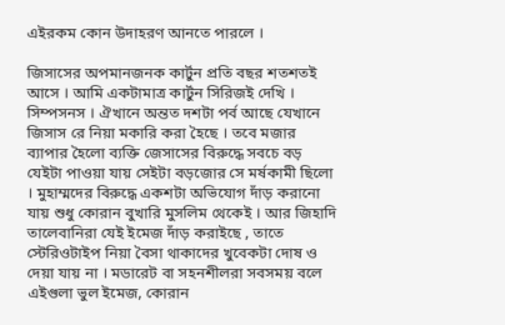এইরকম কোন উদাহরণ আনতে পারলে ।

জিসাসের অপমানজনক কার্টুন প্রতি বছর শতশতই আসে । আমি একটামাত্র কার্টুন সিরিজই দেখি । সিম্পসনস । ঐখানে অন্তত দশটা পর্ব আছে যেখানে জিসাস রে নিয়া মকারি করা হৈছে । তবে মজার ব্যাপার হৈলো ব্যক্তি জেসাসের বিরুদ্ধে সবচে বড় যেইটা পাওয়া যায় সেইটা বড়জোর সে মর্ষকামী ছিলো । মুহাম্মদের বিরুদ্ধে একশটা অভিযোগ দাঁড় করানো যায় শুধু কোরান বুখারি মুসলিম থেকেই । আর জিহাদি তালেবানিরা যেই ইমেজ দাঁড় করাইছে , তাতে স্টেরিওটাইপ নিয়া বৈসা থাকাদের খুবেকটা দোষ ও দেয়া যায় না । মডারেট বা সহনশীলরা সবসময় বলে এইগুলা ভুল ইমেজ, কোরান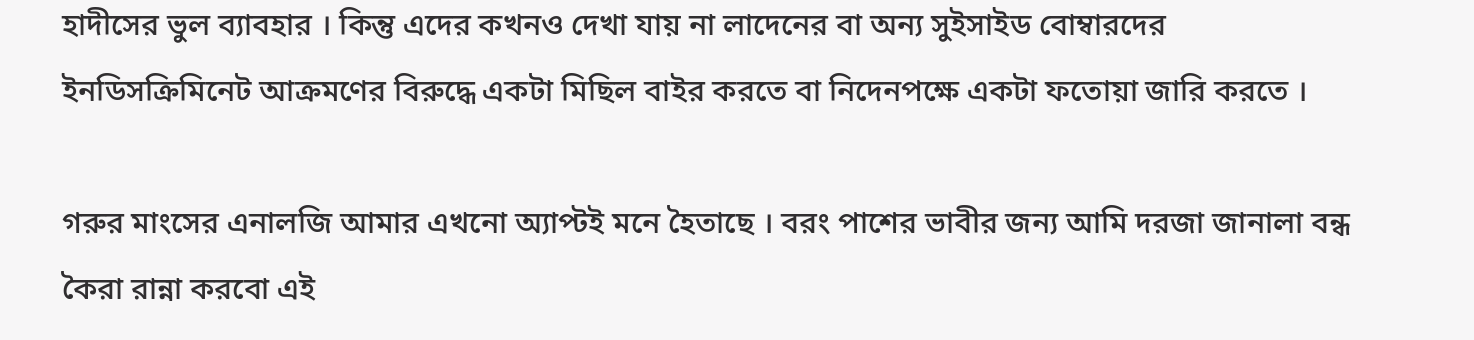হাদীসের ভুল ব্যাবহার । কিন্তু এদের কখনও দেখা যায় না লাদেনের বা অন্য সুইসাইড বোম্বারদের ইনডিসক্রিমিনেট আক্রমণের বিরুদ্ধে একটা মিছিল বাইর করতে বা নিদেনপক্ষে একটা ফতোয়া জারি করতে ।

গরুর মাংসের এনালজি আমার এখনো অ্যাপ্টই মনে হৈতাছে । বরং পাশের ভাবীর জন্য আমি দরজা জানালা বন্ধ কৈরা রান্না করবো এই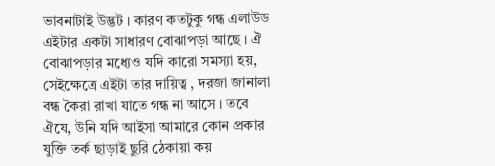ভাবনাটাই উদ্ভট । কারণ কতটুকু গন্ধ এলাউড এইটার একটা সাধারণ বোঝাপড়া আছে । ঐ বোঝাপড়ার মধ্যেও যদি কারো সমস্যা হয়, সেইক্ষেত্রে এইটা তার দায়িত্ব , দরজা জানালা বন্ধ কৈরা রাখা যাতে গন্ধ না আসে । তবে ঐযে, উনি যদি আইসা আমারে কোন প্রকার যুক্তি তর্ক ছাড়াই ছুরি ঠেকায়া কয়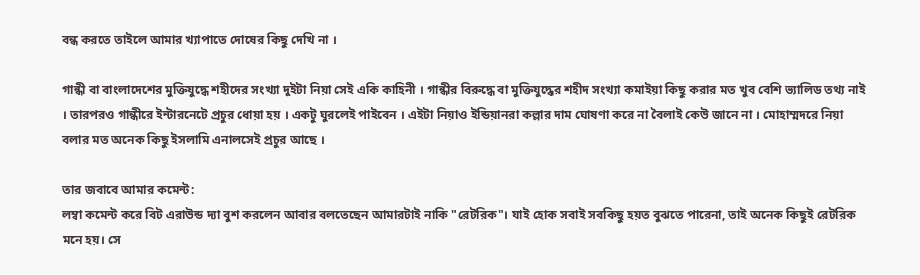বন্ধ করতে তাইলে আমার খ্যাপাতে দোষের কিছু দেখি না ।

গান্ধী বা বাংলাদেশের মুক্তিযুদ্ধে শহীদের সংখ্যা দুইটা নিয়া সেই একি কাহিনী । গান্ধীর বিরুদ্ধে বা মুক্তিযুদ্ধের শহীদ সংখ্যা কমাইয়া কিছু করার মত খুব বেশি ভ্যালিড তথ্য নাই । তারপরও গান্ধীরে ইন্টারনেটে প্রচুর ধোয়া হয় । একটু ঘুরলেই পাইবেন । এইটা নিয়াও ইন্ডিয়ানরা কল্লার দাম ঘোষণা করে না বৈলাই কেউ জানে না । মোহাম্মদরে নিয়া বলার মত অনেক কিছু ইসলামি এনালসেই প্রচুর আছে ।

তার জবাবে আমার কমেন্ট:
লম্বা কমেন্ট করে বিট এরাউন্ড দ্যা বুশ করলেন আবার বলতেছেন আমারটাই নাকি "রেটরিক"। যাই হোক সবাই সবকিছু হয়ত বুঝতে পারেনা, তাই অনেক কিছুই রেটরিক মনে হয়। সে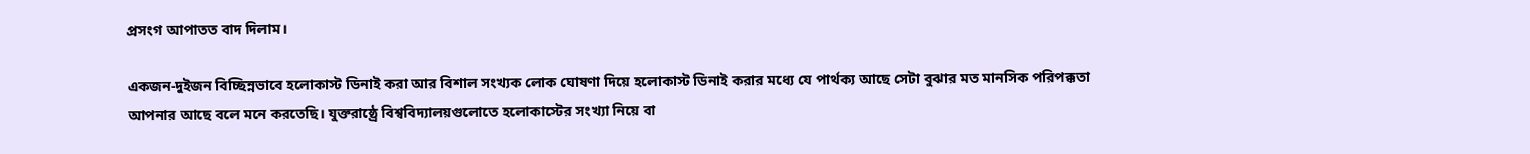প্রসংগ আপাতত বাদ দিলাম।

একজন-দুইজন বিচ্ছিন্নভাবে হলোকাস্ট ডিনাই করা আর বিশাল সংখ্যক লোক ঘোষণা দিয়ে হলোকাস্ট ডিনাই করার মধ্যে যে পার্থক্য আছে সেটা বুঝার মত মানসিক পরিপক্কতা আপনার আছে বলে মনে করতেছি। যুক্তরাষ্ঠ্রে বিশ্ববিদ্যালয়গুলোতে হলোকাস্টের সংখ্যা নিয়ে বা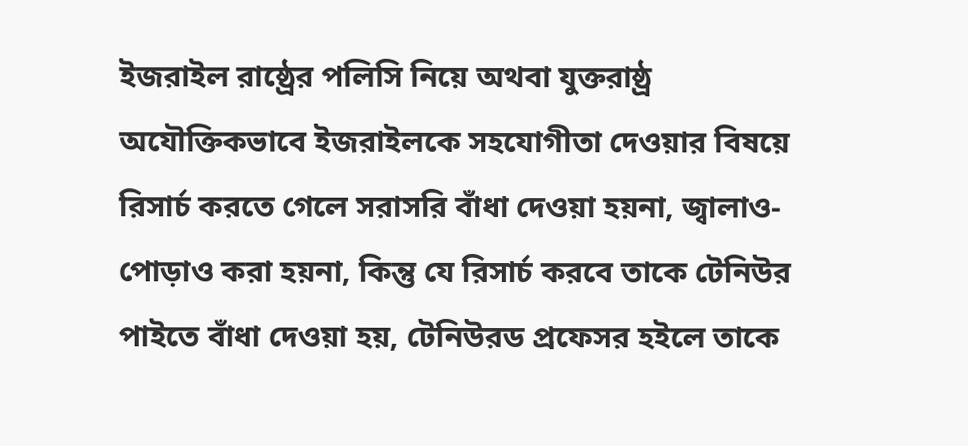ইজরাইল রাষ্ঠ্রের পলিসি নিয়ে অথবা যুক্তরাষ্ঠ্র অযৌক্তিকভাবে ইজরাইলকে সহযোগীতা দেওয়ার বিষয়ে রিসার্চ করতে গেলে সরাসরি বাঁধা দেওয়া হয়না, জ্বালাও-পোড়াও করা হয়না, কিন্তু যে রিসার্চ করবে তাকে টেনিউর পাইতে বাঁধা দেওয়া হয়, টেনিউরড প্রফেসর হইলে তাকে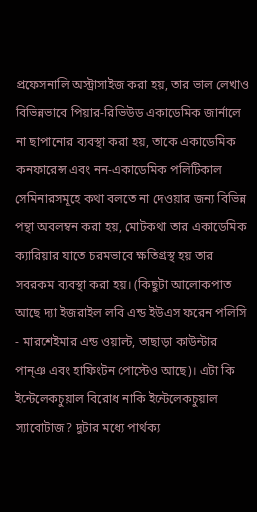প্রফেসনালি অস্ট্রাসাইজ করা হয়, তার ভাল লেখাও বিভিন্নভাবে পিয়ার-রিভিউড একাডেমিক জার্নালে না ছাপানোর ব্যবস্থা করা হয়, তাকে একাডেমিক কনফারেন্স এবং নন-একাডেমিক পলিটিকাল সেমিনারসমূহে কথা বলতে না দেওয়ার জন্য বিভিন্ন পন্থা অবলম্বন করা হয়, মোটকথা তার একাডেমিক ক্যারিয়ার যাতে চরমভাবে ক্ষতিগ্রস্থ হয় তার সবরকম ব্যবস্থা করা হয়। (কিছুটা আলোকপাত আছে দ্যা ইজরাইল লবি এন্ড ইউএস ফরেন পলিসি - মারশেইমার এন্ড ওয়াল্ট, তাছাড়া কাউন্টার পান্ঞ এবং হাফিংটন পোস্টেও আছে)। এটা কি ইন্টেলেকচুয়াল বিরোধ নাকি ইন্টেলেকচুয়াল স্যাবোটাজ? দুটার মধ্যে পার্থক্য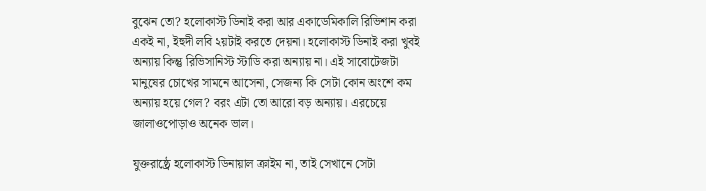বুঝেন তো? হলোকাস্ট ডিনাই করা আর একাডেমিকালি রিভিশান করা একই না, ইহুদী লবি ২য়টাই করতে দেয়না। হলোকাস্ট ডিনাই করা খুবই অন্যায় কিন্তু রিভিসানিস্ট স্টাডি করা অন্যায় না। এই সাবোটেজটা মানুষের চোখের সামনে আসেনা, সেজন্য কি সেটা কোন অংশে কম অন্যায় হয়ে গেল? বরং এটা তো আরো বড় অন্যায়। এরচেয়ে জালাওপোড়াও অনেক ভাল।

যুক্তরাষ্ঠ্রে হলোকাস্ট ডিনায়াল ক্রাইম না, তাই সেখানে সেটা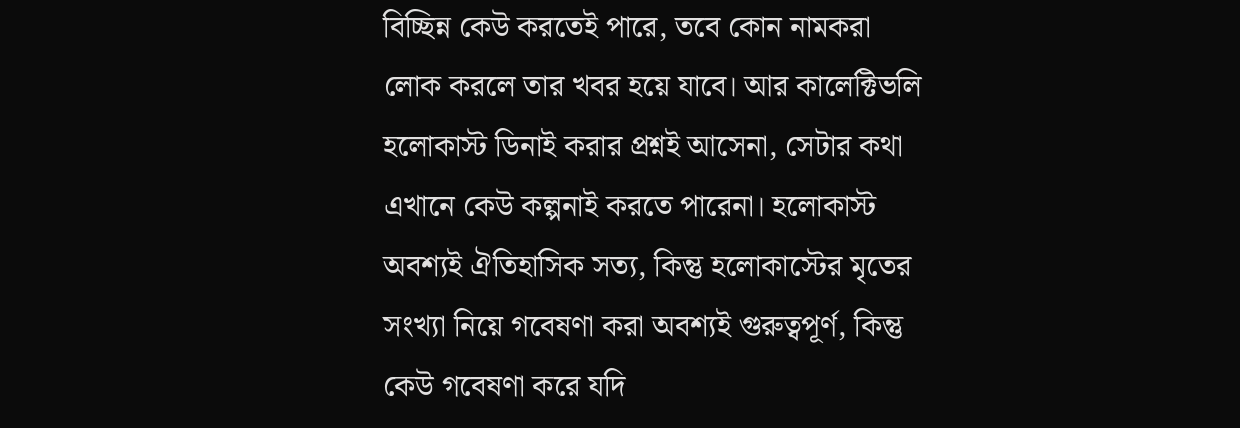বিচ্ছিন্ন কেউ করতেই পারে, তবে কোন নামকরা লোক করলে তার খবর হয়ে যাবে। আর কালেক্টিভলি হলোকাস্ট ডিনাই করার প্রশ্নই আসেনা, সেটার কথা এখানে কেউ কল্পনাই করতে পারেনা। হলোকাস্ট অবশ্যই ঐতিহাসিক সত্য, কিন্তু হলোকাস্টের মৃতের সংখ্যা নিয়ে গবেষণা করা অবশ্যই গুরুত্বপূর্ণ, কিন্তু কেউ গবেষণা করে যদি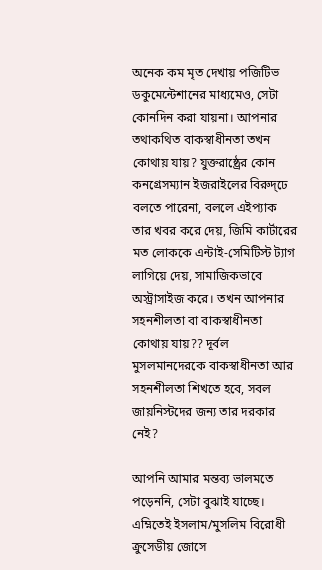অনেক কম মৃত দেখায় পজিটিভ ডকুমেন্টেশানের মাধ্যমেও, সেটা কোনদিন করা যায়না। আপনার তথাকথিত বাকস্বাধীনতা তখন কোথায় যায়? যুক্তরাষ্ঠ্রের কোন কনগ্রেসম্যান ইজরাইলের বিরুদ্ঢে বলতে পারেনা, বললে এইপ্যাক তার খবর করে দেয়, জিমি কার্টারের মত লোককে এন্টাই-সেমিটিস্ট ট্যাগ লাগিয়ে দেয়, সামাজিকভাবে অস্ট্রাসাইজ করে। তখন আপনার সহনশীলতা বা বাকস্বাধীনতা কোথায় যায়?? দূর্বল মুসলমানদেরকে বাকস্বাধীনতা আর সহনশীলতা শিখতে হবে, সবল জায়নিস্টদের জন্য তার দরকার নেই?

আপনি আমার মন্তব্য ভালমতে পড়েননি, সেটা বুঝাই যাচ্ছে। এম্নিতেই ইসলাম/মুসলিম বিরোধী ক্রুসেডীয় জোসে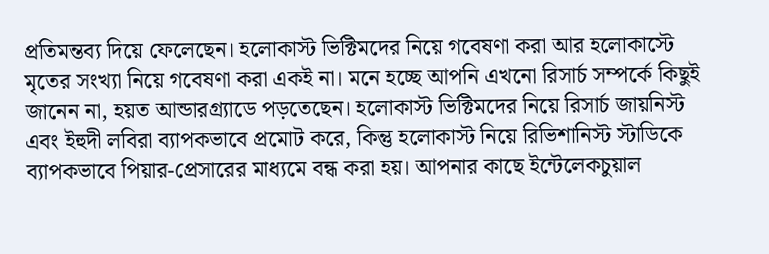প্রতিমন্তব্য দিয়ে ফেলেছেন। হলোকাস্ট ভিক্টিমদের নিয়ে গবেষণা করা আর হলোকাস্টে মৃতের সংখ্যা নিয়ে গবেষণা করা একই না। মনে হচ্ছে আপনি এখনো রিসার্চ সম্পর্কে কিছুই জানেন না, হয়ত আন্ডারগ্র্যাডে পড়তেছেন। হলোকাস্ট ভিক্টিমদের নিয়ে রিসার্চ জায়নিস্ট এবং ইহুদী লবিরা ব্যাপকভাবে প্রমোট করে, কিন্তু হলোকাস্ট নিয়ে রিভিশানিস্ট স্টাডিকে ব্যাপকভাবে পিয়ার-প্রেসারের মাধ্যমে বন্ধ করা হয়। আপনার কাছে ইন্টেলেকচুয়াল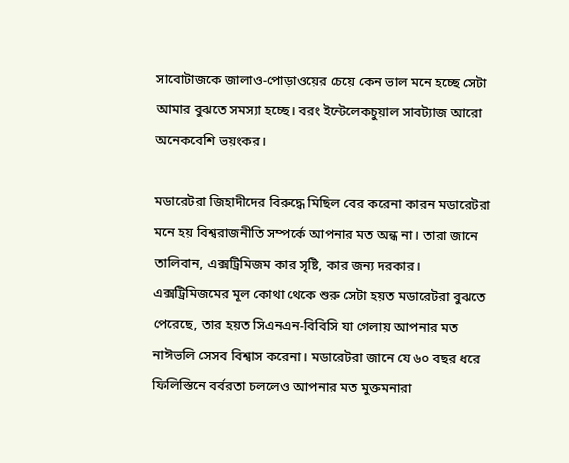সাবোটাজকে জালাও-পোড়াওয়ের চেয়ে কেন ভাল মনে হচ্ছে সেটা আমার বুঝতে সমস্যা হচ্ছে। বরং ইন্টেলেকচুয়াল সাবট্যাজ আরো অনেকবেশি ভয়ংকর।

মডারেটরা জিহাদীদের বিরুদ্ধে মিছিল বের করেনা কারন মডারেটরা মনে হয় বিশ্বরাজনীতি সম্পর্কে আপনার মত অন্ধ না। তারা জানে তালিবান, এক্সট্রিমিজম কার সৃষ্টি, কার জন্য দরকার। এক্সট্রিমিজমের মূল কোথা থেকে শুরু সেটা হয়ত মডারেটরা বুঝতে পেরেছে, তার হয়ত সিএনএন-বিবিসি যা গেলায় আপনার মত নাঈভলি সেসব বিশ্বাস করেনা। মডারেটরা জানে যে ৬০ বছর ধরে ফিলিস্তিনে বর্বরতা চললেও আপনার মত মুক্তমনারা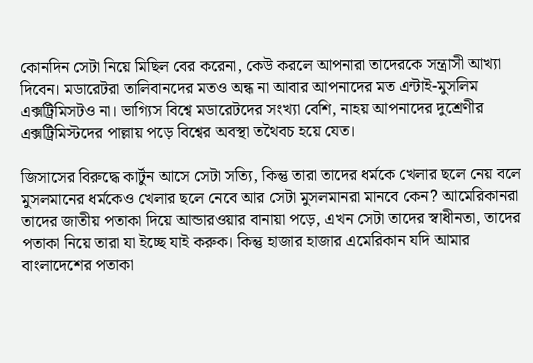কোনদিন সেটা নিয়ে মিছিল বের করেনা, কেউ করলে আপনারা তাদেরকে সন্ত্রাসী আখ্যা দিবেন। মডারেটরা তালিবানদের মতও অন্ধ না আবার আপনাদের মত এন্টাই-মুসলিম এক্সট্রিমিসটও না। ভাগ্যিস বিশ্বে মডারেটদের সংখ্যা বেশি, নাহয় আপনাদের দুশ্রেণীর এক্সট্রিমিস্টদের পাল্লায় পড়ে বিশ্বের অবস্থা তথৈবচ হয়ে যেত।

জিসাসের বিরুদ্ধে কার্টুন আসে সেটা সত্যি, কিন্তু তারা তাদের ধর্মকে খেলার ছলে নেয় বলে মুসলমানের ধর্মকেও খেলার ছলে নেবে আর সেটা মুসলমানরা মানবে কেন? আমেরিকানরা তাদের জাতীয় পতাকা দিয়ে আন্ডারওয়ার বানায়া পড়ে, এখন সেটা তাদের স্বাধীনতা, তাদের পতাকা নিয়ে তারা যা ইচ্ছে যাই করুক। কিন্তু হাজার হাজার এমেরিকান যদি আমার বাংলাদেশের পতাকা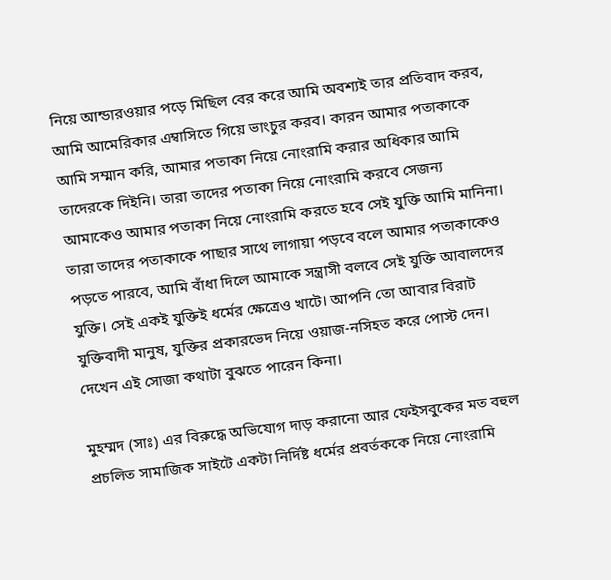নিয়ে আন্ডারওয়ার পড়ে মিছিল বের করে আমি অবশ্যই তার প্রতিবাদ করব, আমি আমেরিকার এম্বাসিতে গিয়ে ভাংচুর করব। কারন আমার পতাকাকে আমি সম্মান করি, আমার পতাকা নিয়ে নোংরামি করার অধিকার আমি তাদেরকে দিইনি। তারা তাদের পতাকা নিয়ে নোংরামি করবে সেজন্য আমাকেও আমার পতাকা নিয়ে নোংরামি করতে হবে সেই যুক্তি আমি মানিনা। তারা তাদের পতাকাকে পাছার সাথে লাগায়া পড়বে বলে আমার পতাকাকেও পড়তে পারবে, আমি বাঁধা দিলে আমাকে সন্ত্রাসী বলবে সেই যুক্তি আবালদের যুক্তি। সেই একই যুক্তিই ধর্মের ক্ষেত্রেও খাটে। আপনি তো আবার বিরাট যুক্তিবাদী মানুষ, যুক্তির প্রকারভেদ নিয়ে ওয়াজ-নসিহত করে পোস্ট দেন। দেখেন এই সোজা কথাটা বুঝতে পারেন কিনা।

মুহম্মদ (সাঃ) এর বিরুদ্ধে অভিযোগ দাড় করানো আর ফেইসবুকের মত বহুল প্রচলিত সামাজিক সাইটে একটা নির্দিষ্ট ধর্মের প্রবর্তককে নিয়ে নোংরামি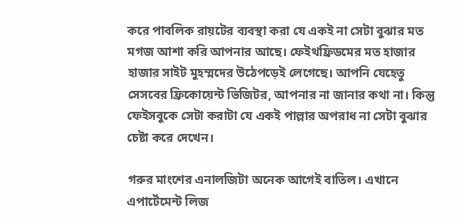করে পাবলিক রায়টের ব্যবস্থা করা যে একই না সেটা বুঝার মত মগজ আশা করি আপনার আছে। ফেইথফ্রিডমের মত হাজার হাজার সাইট মুহম্মদের উঠেপড়েই লেগেছে। আপনি যেহেতু সেসবের ফ্রিকোয়েন্ট ভিজিটর, আপনার না জানার কথা না। কিন্তু ফেইসবুকে সেটা করাটা যে একই পাল্লার অপরাধ না সেটা বুঝার চেষ্টা করে দেখেন।

গরুর মাংশের এনালজিটা অনেক আগেই বাতিল। এখানে এপার্টেমেন্ট লিজ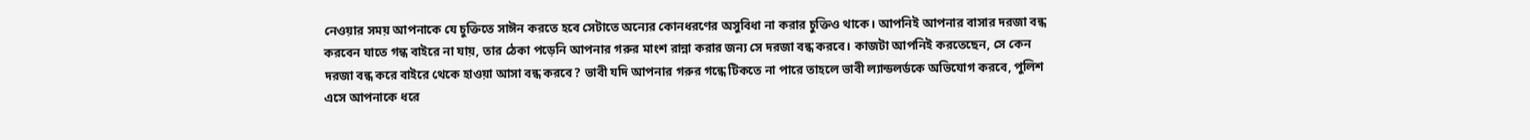নেওয়ার সময় আপনাকে যে চুক্তিতে সাঈন করতে হবে সেটাতে অন্যের কোনধরণের অসুবিধা না করার চুক্তিও থাকে। আপনিই আপনার বাসার দরজা বন্ধ করবেন যাতে গন্ধ বাইরে না যায়, তার ঠেকা পড়েনি আপনার গরুর মাংশ রান্না করার জন্য সে দরজা বন্ধ করবে। কাজটা আপনিই করতেছেন, সে কেন দরজা বন্ধ করে বাইরে থেকে হাওয়া আসা বন্ধ করবে? ভাবী যদি আপনার গরুর গন্ধে টিকতে না পারে তাহলে ভাবী ল্যান্ডলর্ডকে অভিযোগ করবে, পুলিশ এসে আপনাকে ধরে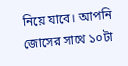নিয়ে যাবে। আপনি জোসের সাথে ১০টা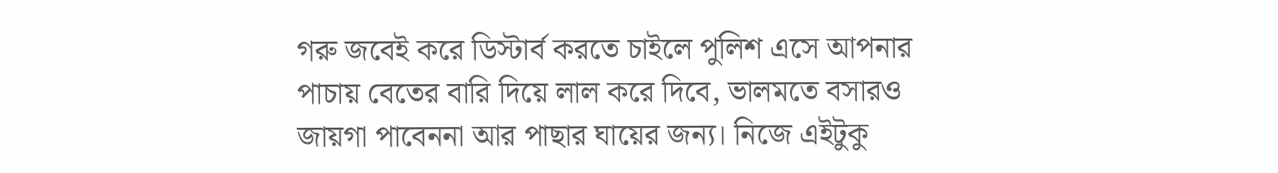গরু জবেই করে ডিস্টার্ব করতে চাইলে পুলিশ এসে আপনার পাচায় বেতের বারি দিয়ে লাল করে দিবে, ভালমতে বসারও জায়গা পাবেননা আর পাছার ঘায়ের জন্য। নিজে এইটুকু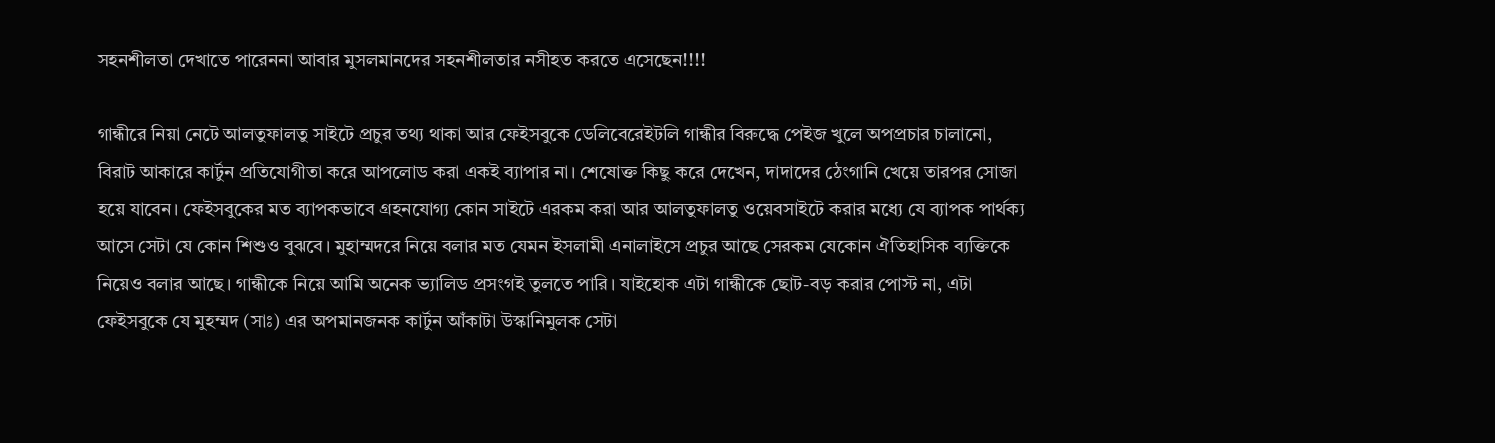সহনশীলতা দেখাতে পারেননা আবার মুসলমানদের সহনশীলতার নসীহত করতে এসেছেন!!!!

গান্ধীরে নিয়া নেটে আলতুফালতু সাইটে প্রচুর তথ্য থাকা আর ফেইসবুকে ডেলিবেরেইটলি গান্ধীর বিরুদ্ধে পেইজ খুলে অপপ্রচার চালানো, বিরাট আকারে কার্টুন প্রতিযোগীতা করে আপলোড করা একই ব্যাপার না। শেষোক্ত কিছু করে দেখেন, দাদাদের ঠেংগানি খেয়ে তারপর সোজা হয়ে যাবেন। ফেইসবুকের মত ব্যাপকভাবে গ্রহনযোগ্য কোন সাইটে এরকম করা আর আলতুফালতু ওয়েবসাইটে করার মধ্যে যে ব্যাপক পার্থক্য আসে সেটা যে কোন শিশুও বুঝবে। মুহাম্মদরে নিয়ে বলার মত যেমন ইসলামী এনালাইসে প্রচুর আছে সেরকম যেকোন ঐতিহাসিক ব্যক্তিকে নিয়েও বলার আছে। গান্ধীকে নিয়ে আমি অনেক ভ্যালিড প্রসংগই তুলতে পারি। যাইহোক এটা গান্ধীকে ছোট-বড় করার পোস্ট না, এটা ফেইসবুকে যে মুহম্মদ (সাঃ) এর অপমানজনক কার্টুন আঁকাটা উস্কানিমুলক সেটা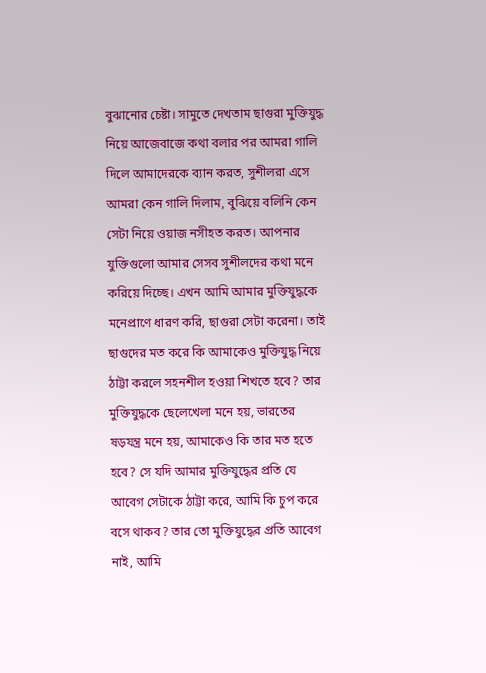বুঝানোর চেষ্টা। সামুতে দেখতাম ছাগুরা মুক্তিযুদ্ধ নিয়ে আজেবাজে কথা বলার পর আমরা গালি দিলে আমাদেরকে ব্যান করত, সুশীলরা এসে আমরা কেন গালি দিলাম, বুঝিয়ে বলিনি কেন সেটা নিয়ে ওয়াজ নসীহত করত। আপনার যুক্তিগুলো আমার সেসব সুশীলদের কথা মনে করিয়ে দিচ্ছে। এখন আমি আমার মুক্তিযুদ্ধকে মনেপ্রাণে ধারণ করি, ছাগুরা সেটা করেনা। তাই ছাগুদের মত করে কি আমাকেও মুক্তিযুদ্ধ নিয়ে ঠাট্টা করলে সহনশীল হওয়া শিখতে হবে? তার মুক্তিযুদ্ধকে ছেলেখেলা মনে হয়, ভারতের ষড়যন্ত্র মনে হয়, আমাকেও কি তার মত হতে হবে? সে যদি আমার মুক্তিযুদ্ধের প্রতি যে আবেগ সেটাকে ঠাট্টা করে, আমি কি চুপ করে বসে থাকব? তার তো মুক্তিযুদ্ধের প্রতি আবেগ নাই, আমি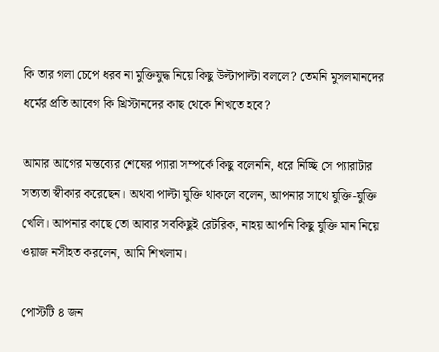কি তার গলা চেপে ধরব না মুক্তিযুদ্ধ নিয়ে কিছু উল্টাপাল্টা বললে? তেমনি মুসলমানদের ধর্মের প্রতি আবেগ কি খ্রিস্টানদের কাছ থেকে শিখতে হবে?

আমার আগের মন্তব্যের শেষের প্যারা সম্পর্কে কিছু বলেননি, ধরে নিচ্ছি সে প্যারাটার সত্যতা স্বীকার করেছেন। অথবা পাল্টা যুক্তি থাকলে বলেন, আপনার সাথে যুক্তি-যুক্তি খেলি। আপনার কাছে তো আবার সবকিছুই রেটরিক, নাহয় আপনি কিছু যুক্তি মান নিয়ে ওয়াজ নসীহত করলেন, আমি শিখলাম।

পোস্টটি ৪ জন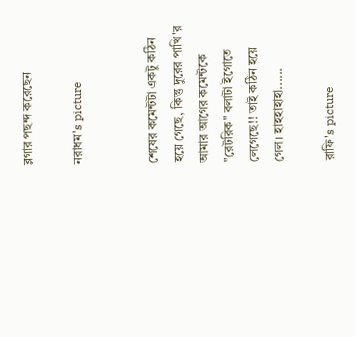ব্লগার পছন্দ করেছেন

নরাধম's picture


শেষের কমেন্টটা একটু কঠিন হয়ে গেছে, কিন্তু দুরের পাখি'র আমার আগের কমেন্টকে "রেটরিক" বলাটা ইগোতে লেগেছে!! তাই কঠিন হয়ে গেল। হাহহাহাহা......

রাফি's picture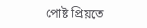পোষ্ট প্রিয়তে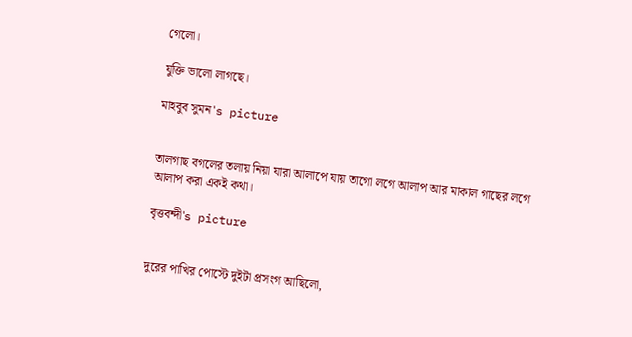গেলো।

যুক্তি ভালো লাগছে।

মাহবুব সুমন's picture


তালগাছ বগলের তলায় নিয়া যারা আলাপে যায় তাগো লগে আলাপ আর মাকাল গাছের লগে আলাপ করা একই কথা।

বৃত্তবন্দী's picture


দুরের পাখির পোস্টে দুইটা প্রসংগ আছিলো,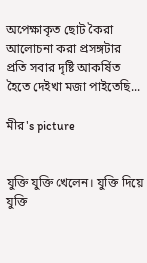অপেক্ষাকৃত ছোট কৈরা আলোচনা করা প্রসঙ্গটার প্রতি সবার দৃষ্টি আকর্ষিত হৈতে দেইখা মজা পাইতেছি...

মীর's picture


যুক্তি যুক্তি খেলেন। যুক্তি দিয়ে যুক্তি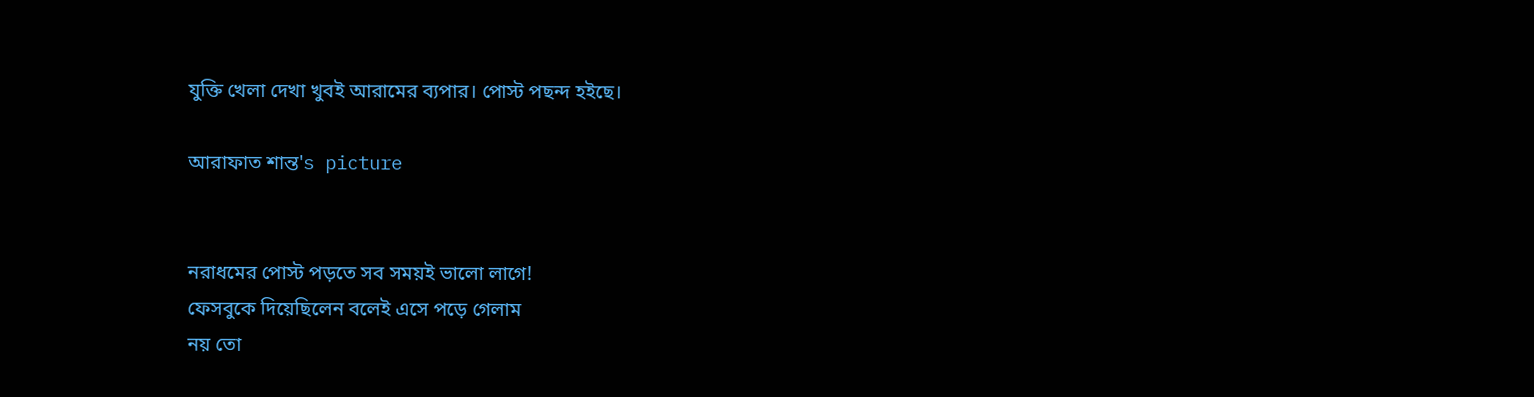যুক্তি খেলা দেখা খুবই আরামের ব্যপার। পোস্ট পছন্দ হইছে।

আরাফাত শান্ত's picture


নরাধমের পোস্ট পড়তে সব সময়ই ভালো লাগে!
ফেসবুকে দিয়েছিলেন বলেই এসে পড়ে গেলাম
নয় তো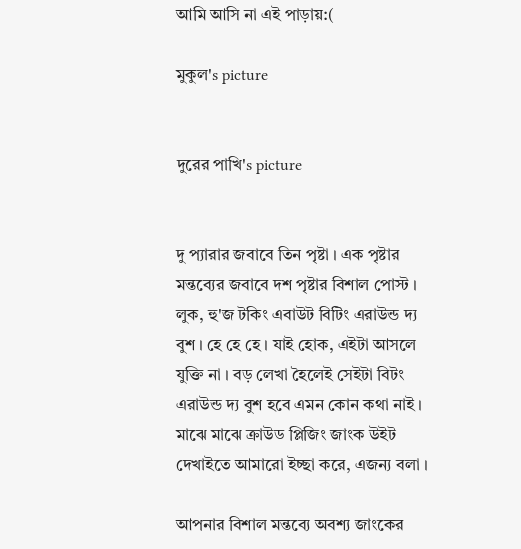আমি আসি না এই পাড়ায়:(

মুকুল's picture


দুরের পাখি's picture


দু প্যারার জবাবে তিন পৃষ্টা । এক পৃষ্টার মন্তব্যের জবাবে দশ পৃষ্টার বিশাল পোস্ট । লুক, হু'জ টকিং এবাউট বিটিং এরাউন্ড দ্য বুশ । হে হে হে । যাই হোক, এইটা আসলে যুক্তি না । বড় লেখা হৈলেই সেইটা বিটং এরাউন্ড দ্য বুশ হবে এমন কোন কথা নাই । মাঝে মাঝে ক্রাউড প্লিজিং জাংক উইট দেখাইতে আমারো ইচ্ছা করে, এজন্য বলা ।

আপনার বিশাল মন্তব্যে অবশ্য জাংকের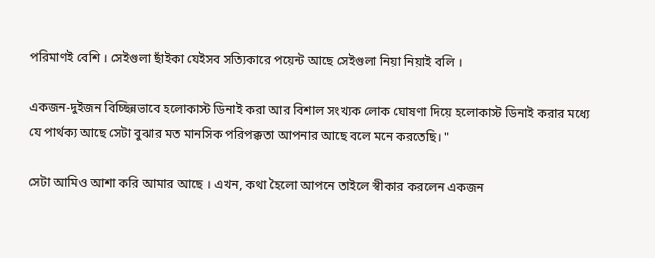পরিমাণই বেশি । সেইগুলা ছাঁইকা যেইসব সত্যিকারে পয়েন্ট আছে সেইগুলা নিয়া নিয়াই বলি ।

একজন-দুইজন বিচ্ছিন্নভাবে হলোকাস্ট ডিনাই করা আর বিশাল সংখ্যক লোক ঘোষণা দিয়ে হলোকাস্ট ডিনাই করার মধ্যে যে পার্থক্য আছে সেটা বুঝার মত মানসিক পরিপক্কতা আপনার আছে বলে মনে করতেছি। "

সেটা আমিও আশা করি আমার আছে । এখন, কথা হৈলো আপনে তাইলে স্বীকার করলেন একজন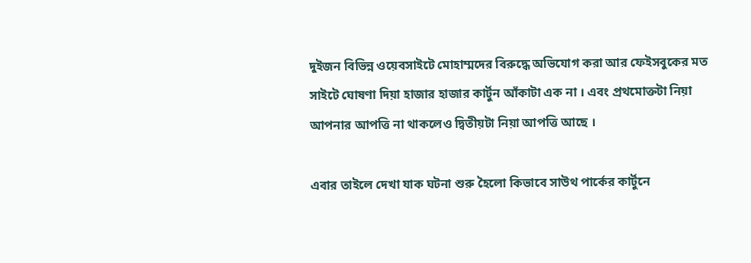দুইজন বিভিন্ন ওয়েবসাইটে মোহাম্মদের বিরুদ্ধে অভিযোগ করা আর ফেইসবুকের মত সাইটে ঘোষণা দিয়া হাজার হাজার কার্টুন আঁকাটা এক না । এবং প্রথমোক্তটা নিয়া আপনার আপত্তি না থাকলেও দ্বিতীয়টা নিয়া আপত্তি আছে ।

এবার তাইলে দেখা যাক ঘটনা শুরু হৈলো কিভাবে সাউথ পার্কের কার্টুনে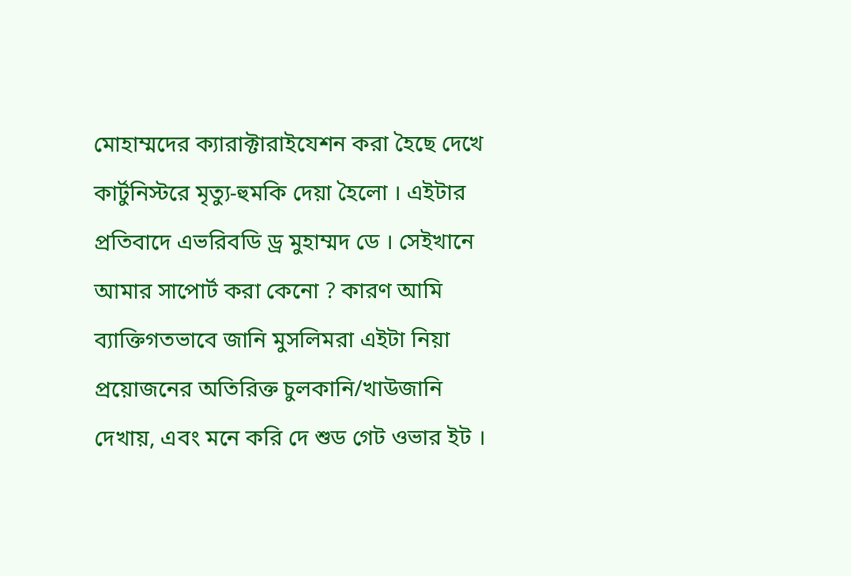মোহাম্মদের ক্যারাক্টারাইযেশন করা হৈছে দেখে কার্টুনিস্টরে মৃত্যু-হুমকি দেয়া হৈলো । এইটার প্রতিবাদে এভরিবডি ড্র মুহাম্মদ ডে । সেইখানে আমার সাপোর্ট করা কেনো ? কারণ আমি ব্যাক্তিগতভাবে জানি মুসলিমরা এইটা নিয়া প্রয়োজনের অতিরিক্ত চুলকানি/খাউজানি দেখায়, এবং মনে করি দে শুড গেট ওভার ইট ।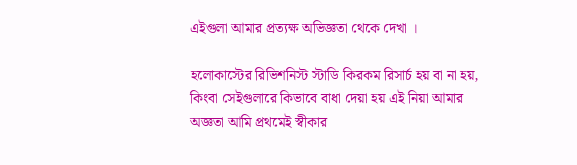এইগুলা আমার প্রত্যক্ষ অভিজ্ঞতা থেকে দেখা ।

হলোকাস্টের রিভিশনিস্ট স্টাডি কিরকম রিসার্চ হয় বা না হয়, কিংবা সেইগুলারে কিভাবে বাধা দেয়া হয় এই নিয়া আমার অজ্ঞতা আমি প্রথমেই স্বীকার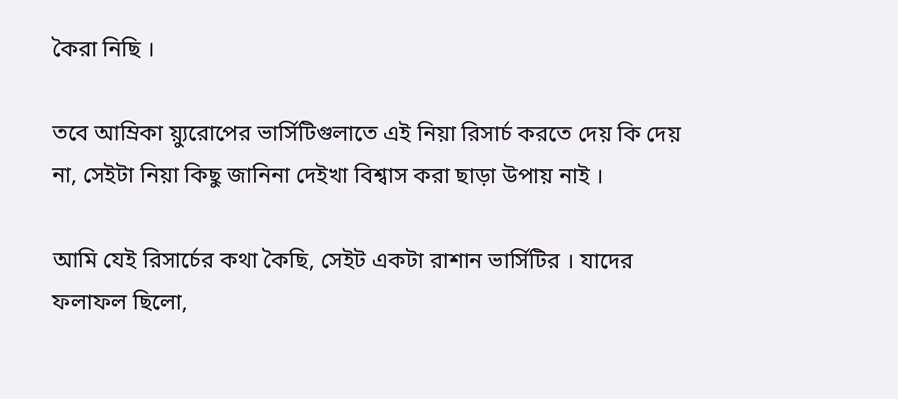কৈরা নিছি ।

তবে আম্রিকা য়্যুরোপের ভার্সিটিগুলাতে এই নিয়া রিসার্চ করতে দেয় কি দেয় না, সেইটা নিয়া কিছু জানিনা দেইখা বিশ্বাস করা ছাড়া উপায় নাই ।

আমি যেই রিসার্চের কথা কৈছি, সেইট একটা রাশান ভার্সিটির । যাদের ফলাফল ছিলো,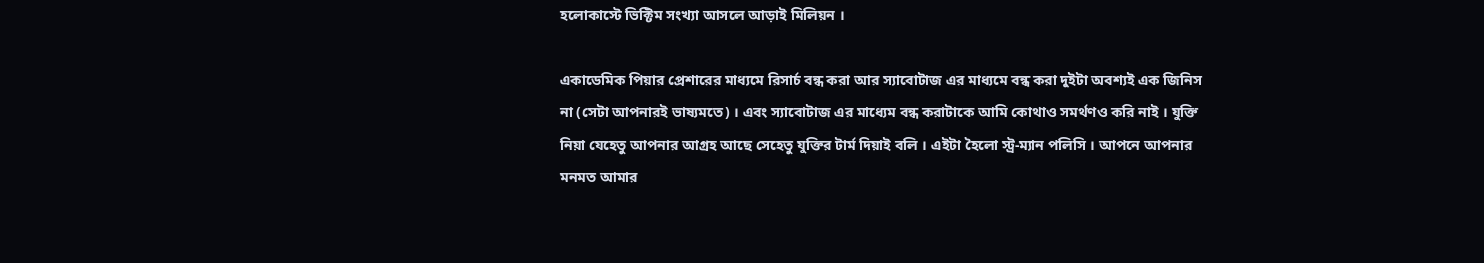হলোকাস্টে ভিক্টিম সংখ্যা আসলে আড়াই মিলিয়ন ।

একাডেমিক পিয়ার প্রেশারের মাধ্যমে রিসার্চ বন্ধ করা আর স্যাবোটাজ এর মাধ্যমে বন্ধ করা দুইটা অবশ্যই এক জিনিস না (সেটা আপনারই ভাষ্যমতে) । এবং স্যাবোটাজ এর মাধ্যেম বন্ধ করাটাকে আমি কোথাও সমর্থণও করি নাই । যুক্তি নিয়া যেহেতু আপনার আগ্রহ আছে সেহেতু যুক্তির টার্ম দিয়াই বলি । এইটা হৈলো স্ট্র-ম্যান পলিসি । আপনে আপনার মনমত আমার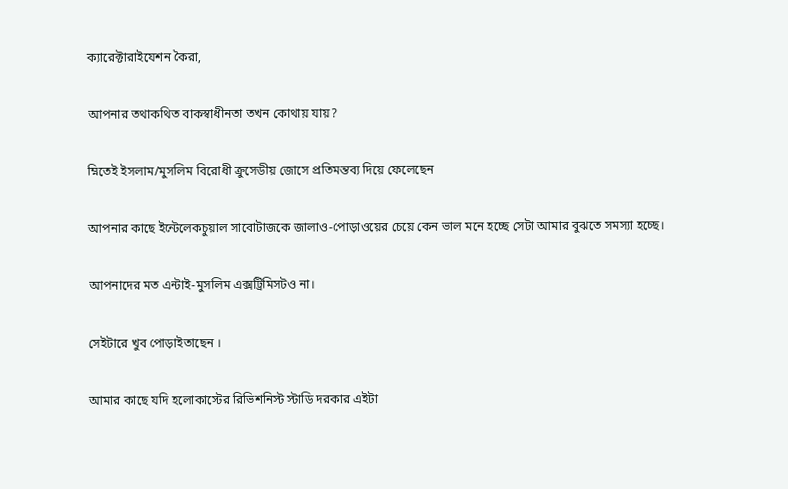ক্যারেক্টারাইযেশন কৈরা,

আপনার তথাকথিত বাকস্বাধীনতা তখন কোথায় যায়?

ম্নিতেই ইসলাম/মুসলিম বিরোধী ক্রুসেডীয় জোসে প্রতিমন্তব্য দিয়ে ফেলেছেন

আপনার কাছে ইন্টেলেকচুয়াল সাবোটাজকে জালাও-পোড়াওয়ের চেয়ে কেন ভাল মনে হচ্ছে সেটা আমার বুঝতে সমস্যা হচ্ছে।

আপনাদের মত এন্টাই-মুসলিম এক্সট্রিমিসটও না।

সেইটারে খুব পোড়াইতাছেন ।

আমার কাছে যদি হলোকাস্টের রিভিশনিস্ট স্টাডি দরকার এইটা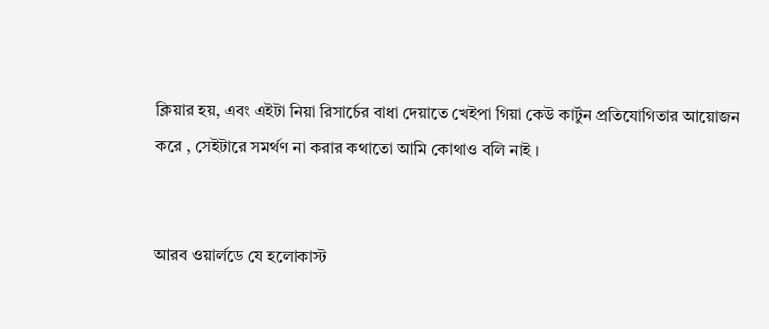ক্লিয়ার হয়, এবং এইটা নিয়া রিসার্চের বাধা দেয়াতে খেইপা গিয়া কেউ কার্টুন প্রতিযোগিতার আয়োজন করে , সেইটারে সমর্থণ না করার কথাতো আমি কোথাও বলি নাই ।


আরব ওয়ার্লডে যে হলোকাস্ট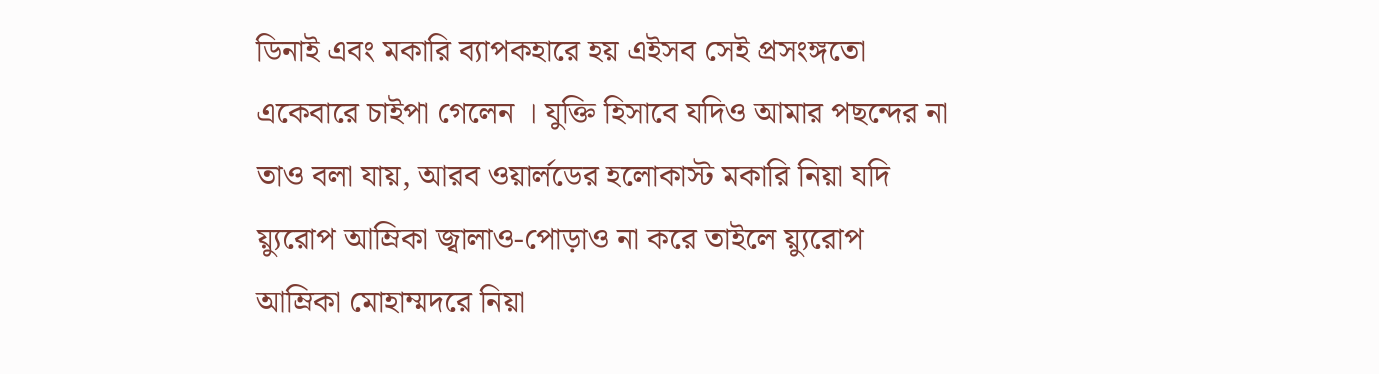ডিনাই এবং মকারি ব্যাপকহারে হয় এইসব সেই প্রসংঙ্গতো একেবারে চাইপা গেলেন । যুক্তি হিসাবে যদিও আমার পছন্দের না তাও বলা যায়, আরব ওয়ার্লডের হলোকাস্ট মকারি নিয়া যদি য়্যুরোপ আম্রিকা জ্বালাও-পোড়াও না করে তাইলে য়্যুরোপ আম্রিকা মোহাম্মদরে নিয়া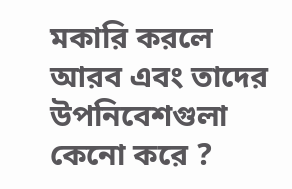মকারি করলে আরব এবং তাদের উপনিবেশগুলা কেনো করে ?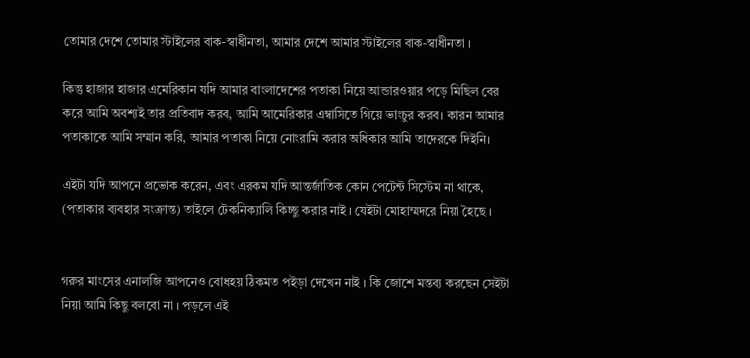তোমার দেশে তোমার স্টাইলের বাক-স্বাধীনতা, আমার দেশে আমার স্টাইলের বাক-স্বাধীনতা ।

কিন্তু হাজার হাজার এমেরিকান যদি আমার বাংলাদেশের পতাকা নিয়ে আন্ডারওয়ার পড়ে মিছিল বের করে আমি অবশ্যই তার প্রতিবাদ করব, আমি আমেরিকার এম্বাসিতে গিয়ে ভাংচুর করব। কারন আমার পতাকাকে আমি সম্মান করি, আমার পতাকা নিয়ে নোংরামি করার অধিকার আমি তাদেরকে দিইনি।

এইটা যদি আপনে প্রভোক করেন, এবং এরকম যদি আন্তর্জাতিক কোন পেটেন্ট সিস্টেম না থাকে, (পতাকার ব্যবহার সংক্রান্ত) তাইলে টেকনিক্যালি কিচ্ছু করার নাই । যেইটা মোহাম্মদরে নিয়া হৈছে ।


গরুর মাংসের এনালজি আপনেও বোধহয় ঠিকমত পইড়া দেখেন নাই । কি জোশে মন্তব্য করছেন সেইটা নিয়া আমি কিছু বলবো না । পড়লে এই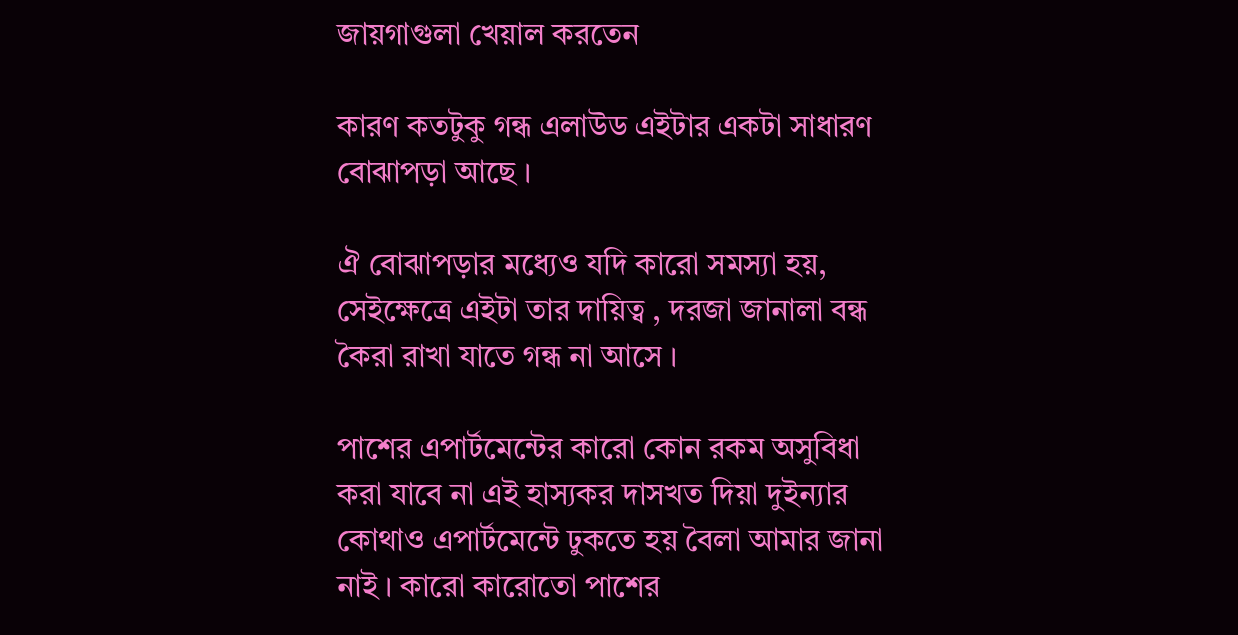জায়গাগুলা খেয়াল করতেন

কারণ কতটুকু গন্ধ এলাউড এইটার একটা সাধারণ বোঝাপড়া আছে ।

ঐ বোঝাপড়ার মধ্যেও যদি কারো সমস্যা হয়, সেইক্ষেত্রে এইটা তার দায়িত্ব , দরজা জানালা বন্ধ কৈরা রাখা যাতে গন্ধ না আসে ।

পাশের এপার্টমেন্টের কারো কোন রকম অসুবিধা করা যাবে না এই হাস্যকর দাসখত দিয়া দুইন্যার কোথাও এপার্টমেন্টে ঢুকতে হয় বৈলা আমার জানা নাই । কারো কারোতো পাশের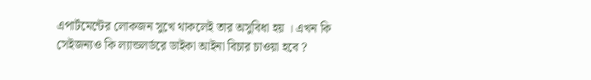এপার্টমেন্টের লোকজন সুখে থাকলেই তার অসুবিধা হয় । এখন কি সেইজন্যও কি ল্যান্ডলর্ডরে ডাইকা আইনা বিচার চাওয়া হবে ?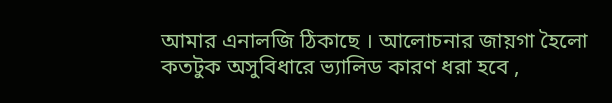আমার এনালজি ঠিকাছে । আলোচনার জায়গা হৈলো কতটুক অসুবিধারে ভ্যালিড কারণ ধরা হবে ,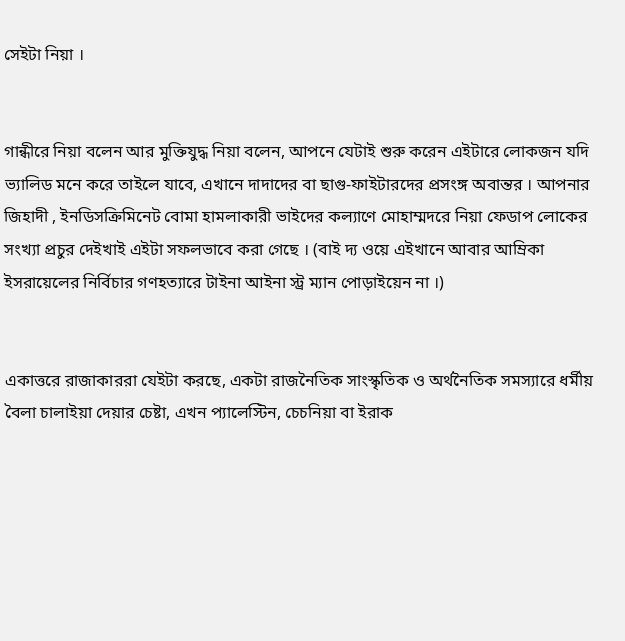সেইটা নিয়া ।


গান্ধীরে নিয়া বলেন আর মুক্তিযুদ্ধ নিয়া বলেন, আপনে যেটাই শুরু করেন এইটারে লোকজন যদি ভ্যালিড মনে করে তাইলে যাবে, এখানে দাদাদের বা ছাগু-ফাইটারদের প্রসংঙ্গ অবান্তর । আপনার জিহাদী , ইনডিসক্রিমিনেট বোমা হামলাকারী ভাইদের কল্যাণে মোহাম্মদরে নিয়া ফেডাপ লোকের সংখ্যা প্রচুর দেইখাই এইটা সফলভাবে করা গেছে । (বাই দ্য ওয়ে এইখানে আবার আম্রিকা ইসরায়েলের নির্বিচার গণহত্যারে টাইনা আইনা স্ট্র ম্যান পোড়াইয়েন না ।)


একাত্তরে রাজাকাররা যেইটা করছে, একটা রাজনৈতিক সাংস্কৃতিক ও অর্থনৈতিক সমস্যারে ধর্মীয় বৈলা চালাইয়া দেয়ার চেষ্টা, এখন প্যালেস্টিন, চেচনিয়া বা ইরাক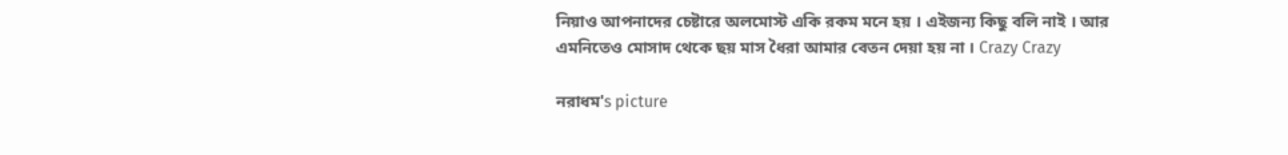নিয়াও আপনাদের চেষ্টারে অলমোস্ট একি রকম মনে হয় । এইজন্য কিছু বলি নাই । আর এমনিতেও মোসাদ থেকে ছয় মাস ধৈরা আমার বেতন দেয়া হয় না । Crazy Crazy

নরাধম's picture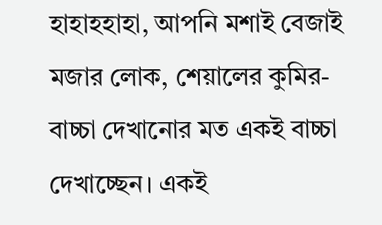হাহাহহাহা, আপনি মশাই বেজাই মজার লোক, শেয়ালের কুমির-বাচ্চা দেখানোর মত একই বাচ্চা দেখাচ্ছেন। একই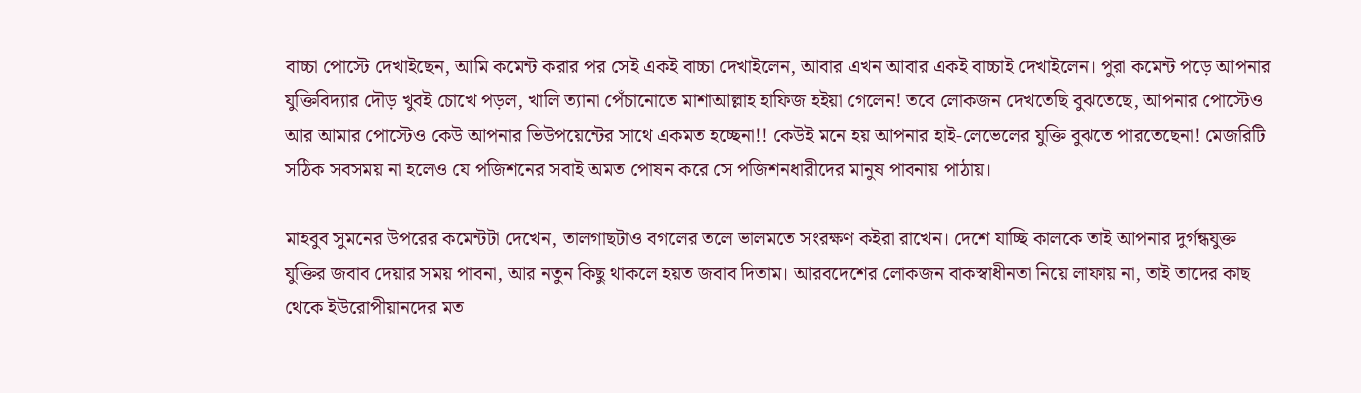বাচ্চা পোস্টে দেখাইছেন, আমি কমেন্ট করার পর সেই একই বাচ্চা দেখাইলেন, আবার এখন আবার একই বাচ্চাই দেখাইলেন। পুরা কমেন্ট পড়ে আপনার যুক্তিবিদ্যার দৌড় খুবই চোখে পড়ল, খালি ত্যানা পেঁচানোতে মাশাআল্লাহ হাফিজ হইয়া গেলেন! তবে লোকজন দেখতেছি বুঝতেছে, আপনার পোস্টেও আর আমার পোস্টেও কেউ আপনার ভিউপয়েন্টের সাথে একমত হচ্ছেনা!! কেউই মনে হয় আপনার হাই-লেভেলের যুক্তি বুঝতে পারতেছেনা! মেজরিটি সঠিক সবসময় না হলেও যে পজিশনের সবাই অমত পোষন করে সে পজিশনধারীদের মানুষ পাবনায় পাঠায়।

মাহবুব সুমনের উপরের কমেন্টটা দেখেন, তালগাছটাও বগলের তলে ভালমতে সংরক্ষণ কইরা রাখেন। দেশে যাচ্ছি কালকে তাই আপনার দুর্গন্ধযুক্ত যুক্তির জবাব দেয়ার সময় পাবনা, আর নতুন কিছু থাকলে হয়ত জবাব দিতাম। আরবদেশের লোকজন বাকস্বাধীনতা নিয়ে লাফায় না, তাই তাদের কাছ থেকে ইউরোপীয়ানদের মত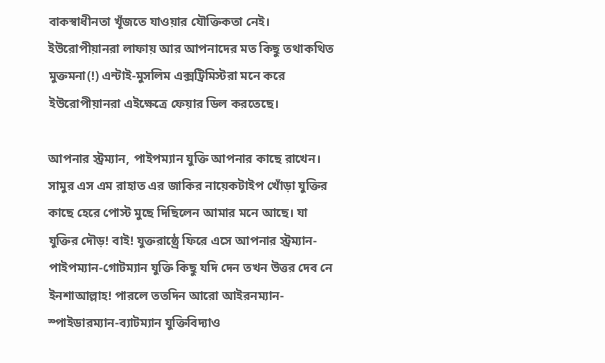বাকস্বাধীনতা খূঁজতে যাওয়ার যৌক্তিকতা নেই। ইউরোপীয়ানরা লাফায় আর আপনাদের মত কিছু তথাকথিত মুক্তমনা(!) এন্টাই-মুসলিম এক্সট্রিমিস্টরা মনে করে ইউরোপীয়ানরা এইক্ষেত্রে ফেয়ার ডিল করতেছে।

আপনার স্ট্রম্যান, পাইপম্যান যুক্তি আপনার কাছে রাখেন। সামুর এস এম রাহাত এর জাকির নায়েকটাইপ খোঁড়া যুক্তির কাছে হেরে পোস্ট মুছে দিছিলেন আমার মনে আছে। যা যুক্তির দৌড়! বাই! যুক্তরাষ্ঠ্রে ফিরে এসে আপনার স্ট্রম্যান-পাইপম্যান-গোটম্যান যুক্তি কিছু যদি দেন তখন উত্তর দেব নে ইনশাআল্লাহ! পারলে ততদিন আরো আইরনম্যান-স্পাইডারম্যান-ব্যাটম্যান যুক্তিবিদ্যাও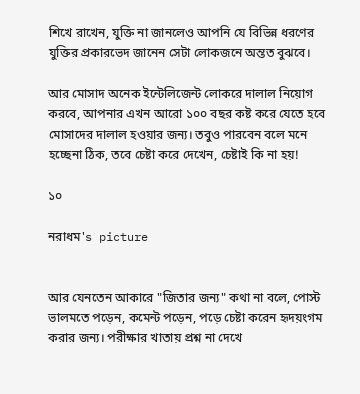শিখে রাখেন, যুক্তি না জানলেও আপনি যে বিভিন্ন ধরণের যুক্তির প্রকারভেদ জানেন সেটা লোকজনে অন্তত বুঝবে।

আর মোসাদ অনেক ইন্টেলিজেন্ট লোকরে দালাল নিয়োগ করবে, আপনার এখন আরো ১০০ বছর কষ্ট করে যেতে হবে মোসাদের দালাল হওয়ার জন্য। তবুও পারবেন বলে মনে হচ্ছেনা ঠিক, তবে চেষ্টা করে দেখেন, চেষ্টাই কি না হয়!

১০

নরাধম's picture


আর যেনতেন আকারে "জিতার জন্য" কথা না বলে, পোস্ট ভালমতে পড়েন, কমেন্ট পড়েন, পড়ে চেষ্টা করেন হৃদয়ংগম করার জন্য। পরীক্ষার খাতায় প্রশ্ন না দেখে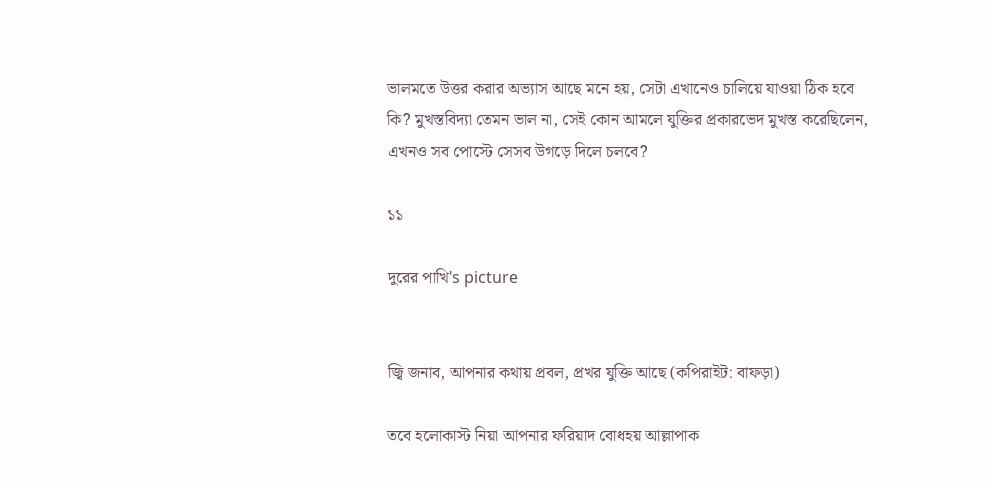ভালমতে উত্তর করার অভ্যাস আছে মনে হয়, সেটা এখানেও চালিয়ে যাওয়া ঠিক হবে কি? মুখস্তবিদ্যা তেমন ভাল না, সেই কোন আমলে যুক্তির প্রকারভেদ মুখস্ত করেছিলেন, এখনও সব পোস্টে সেসব উগড়ে দিলে চলবে?

১১

দুরের পাখি's picture


জ্বি জনাব, আপনার কথায় প্রবল, প্রখর যুক্তি আছে (কপিরাইট: বাফড়া)

তবে হলোকাস্ট নিয়া আপনার ফরিয়াদ বোধহয় আল্লাপাক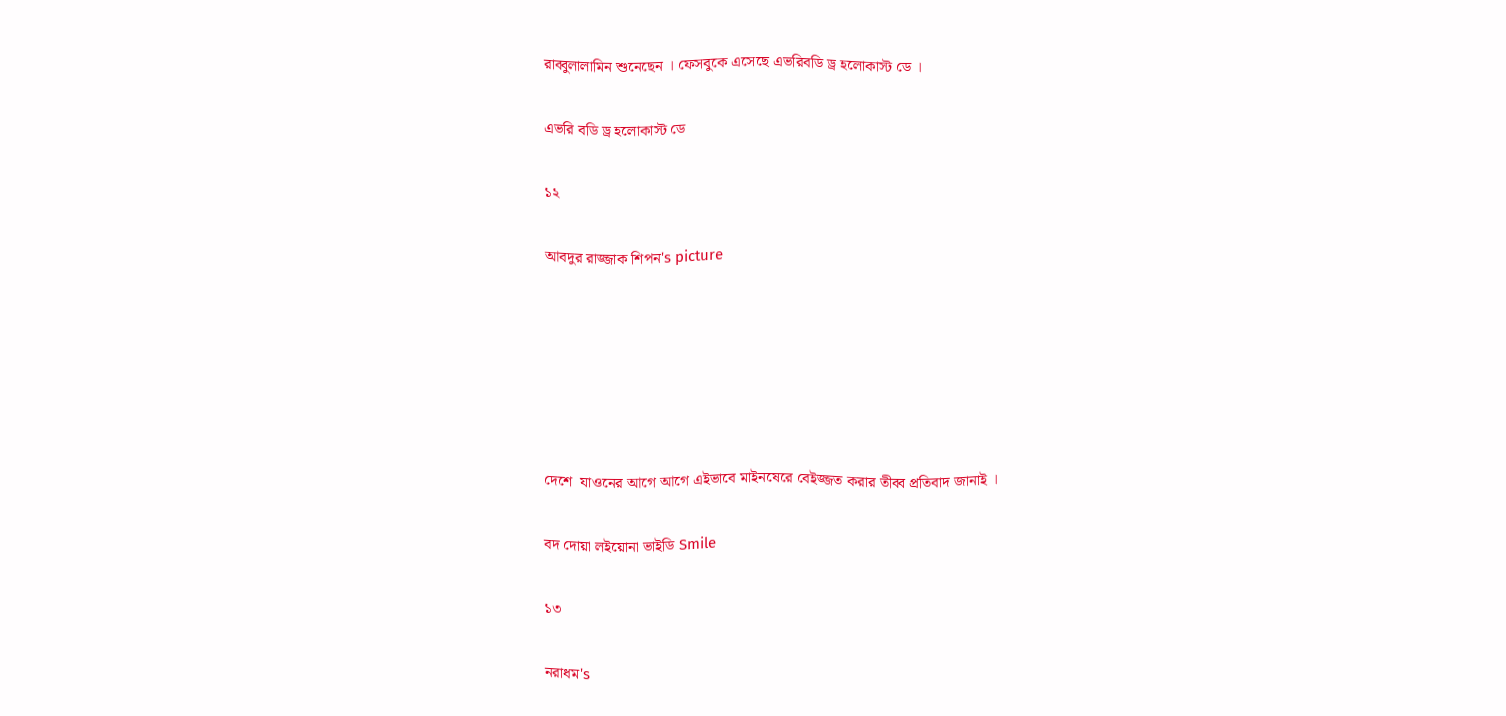রাব্বুলালামিন শুনেছেন । ফেসবুকে এসেছে এভরিবডি ড্র হলোকাস্ট ডে ।

এভরি বডি ড্র হলোকাস্ট ডে

১২

আবদুর রাজ্জাক শিপন's picture






দেশে  যাওনের আগে আগে এইভাবে মাইনষেরে বেইজ্জত করার তীব্ব প্রতিবাদ জানাই ।

বদ দোয়া লইয়োনা ভাইডি Smile

১৩

নরাধম's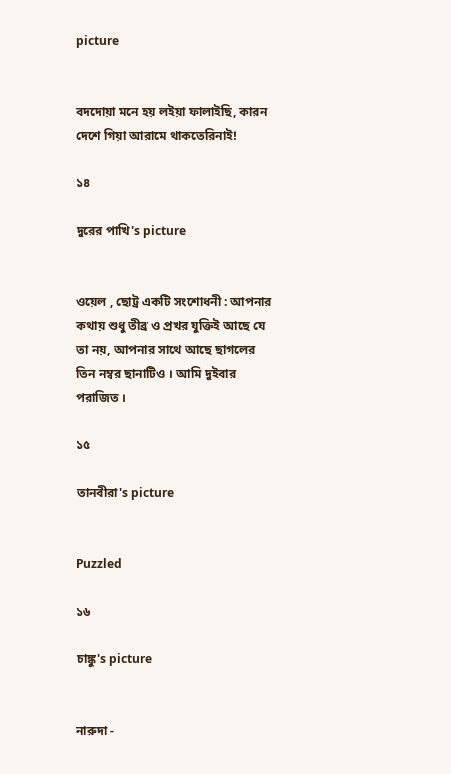picture


বদদোয়া মনে হয় লইয়া ফালাইছি, কারন দেশে গিয়া আরামে থাকতেরিনাই!

১৪

দুরের পাখি's picture


ওয়েল , ছোট্র একটি সংশোধনী : আপনার কথায় শুধু তীব্র ও প্রখর যুক্তিই আছে যে তা নয়, আপনার সাথে আছে ছাগলের তিন নম্বর ছানাটিও । আমি দুইবার পরাজিত ।

১৫

তানবীরা's picture


Puzzled

১৬

চাঙ্কু's picture


নারুদা -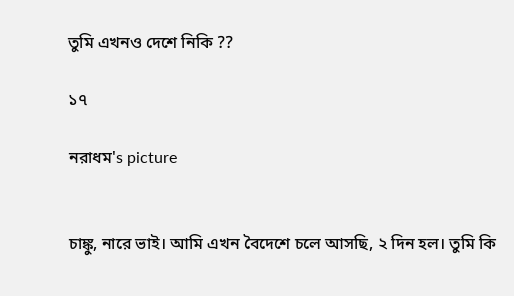তুমি এখনও দেশে নিকি ??

১৭

নরাধম's picture


চাঙ্কু, নারে ভাই। আমি এখন বৈদেশে চলে আসছি, ২ দিন হল। তুমি কি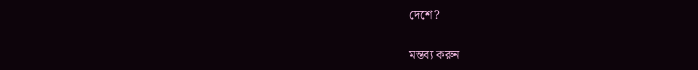দেশে?

মন্তব্য করুন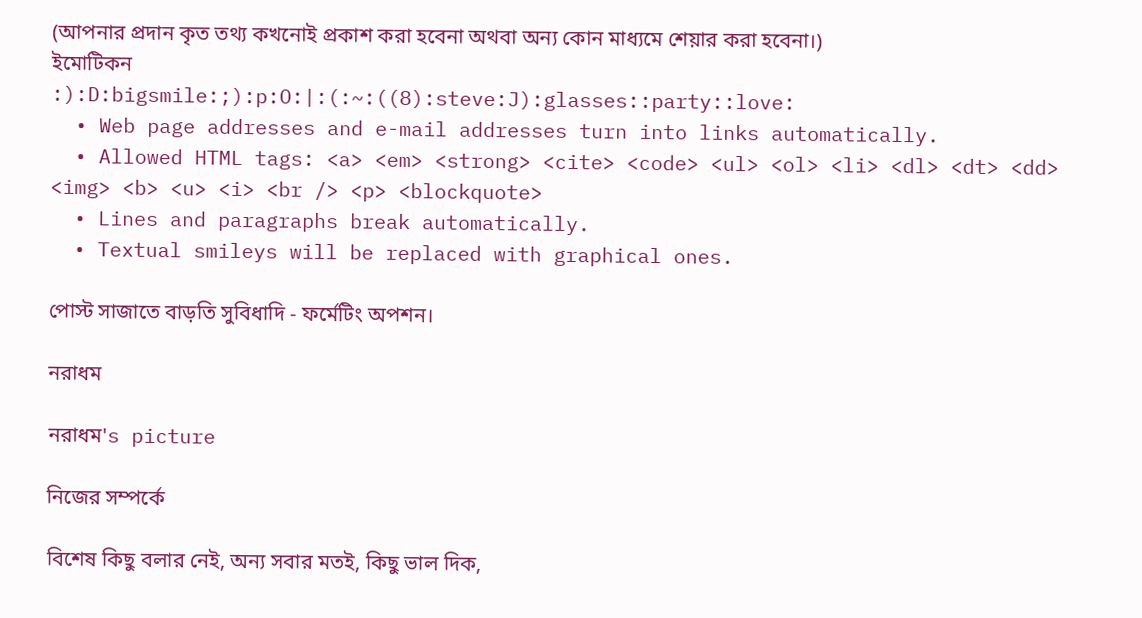(আপনার প্রদান কৃত তথ্য কখনোই প্রকাশ করা হবেনা অথবা অন্য কোন মাধ্যমে শেয়ার করা হবেনা।)
ইমোটিকন
:):D:bigsmile:;):p:O:|:(:~:((8):steve:J):glasses::party::love:
  • Web page addresses and e-mail addresses turn into links automatically.
  • Allowed HTML tags: <a> <em> <strong> <cite> <code> <ul> <ol> <li> <dl> <dt> <dd> <img> <b> <u> <i> <br /> <p> <blockquote>
  • Lines and paragraphs break automatically.
  • Textual smileys will be replaced with graphical ones.

পোস্ট সাজাতে বাড়তি সুবিধাদি - ফর্মেটিং অপশন।

নরাধম

নরাধম's picture

নিজের সম্পর্কে

বিশেষ কিছু বলার নেই, অন্য সবার মতই, কিছু ভাল দিক,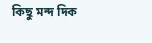কিছু মন্দ দিক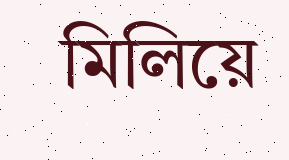মিলিয়ে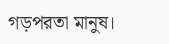গড়পরতা মানুষ।